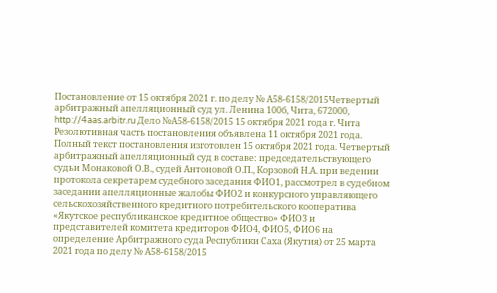Постановление от 15 октября 2021 г. по делу № А58-6158/2015Четвертый арбитражный апелляционный суд ул. Ленина 100б, Чита, 672000, http://4aas.arbitr.ru Дело №А58-6158/2015 15 октября 2021 года г. Чита Резолютивная часть постановления объявлена 11 октября 2021 года. Полный текст постановления изготовлен 15 октября 2021 года. Четвертый арбитражный апелляционный суд в составе: председательствующего судьи Монаковой О.В., судей Антоновой О.П., Корзовой Н.А. при ведении протокола секретарем судебного заседания ФИО1, рассмотрел в судебном заседании апелляционные жалобы ФИО2 и конкурсного управляющего сельскохозяйственного кредитного потребительского кооператива «Якутское республиканское кредитное общество» ФИО3 и представителей комитета кредиторов ФИО4, ФИО5, ФИО6 на определение Арбитражного суда Республики Саха (Якутия) от 25 марта 2021 года по делу № А58-6158/2015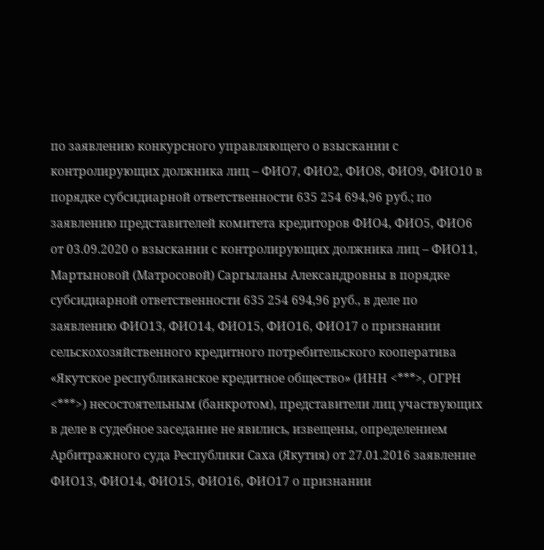по заявлению конкурсного управляющего о взыскании с контролирующих должника лиц – ФИО7, ФИО2, ФИО8, ФИО9, ФИО10 в порядке субсидиарной ответственности 635 254 694,96 руб.; по заявлению представителей комитета кредиторов ФИО4, ФИО5, ФИО6 от 03.09.2020 о взыскании с контролирующих должника лиц – ФИО11, Мартыновой (Матросовой) Саргыланы Александровны в порядке субсидиарной ответственности 635 254 694,96 руб., в деле по заявлению ФИО13, ФИО14, ФИО15, ФИО16, ФИО17 о признании сельскохозяйственного кредитного потребительского кооператива «Якутское республиканское кредитное общество» (ИНН <***>, ОГРН <***>) несостоятельным (банкротом), представители лиц участвующих в деле в судебное заседание не явились, извещены, определением Арбитражного суда Республики Саха (Якутия) от 27.01.2016 заявление ФИО13, ФИО14, ФИО15, ФИО16, ФИО17 о признании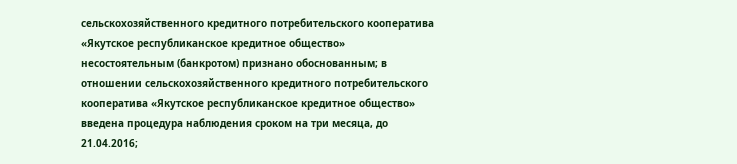сельскохозяйственного кредитного потребительского кооператива «Якутское республиканское кредитное общество» несостоятельным (банкротом) признано обоснованным; в отношении сельскохозяйственного кредитного потребительского кооператива «Якутское республиканское кредитное общество» введена процедура наблюдения сроком на три месяца, до 21.04.2016;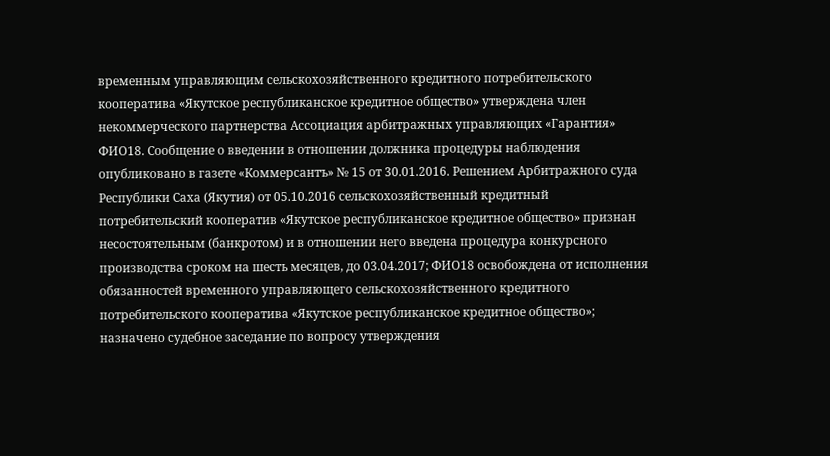временным управляющим сельскохозяйственного кредитного потребительского кооператива «Якутское республиканское кредитное общество» утверждена член некоммерческого партнерства Ассоциация арбитражных управляющих «Гарантия» ФИО18. Сообщение о введении в отношении должника процедуры наблюдения опубликовано в газете «Коммерсантъ» № 15 от 30.01.2016. Решением Арбитражного суда Республики Саха (Якутия) от 05.10.2016 сельскохозяйственный кредитный потребительский кооператив «Якутское республиканское кредитное общество» признан несостоятельным (банкротом) и в отношении него введена процедура конкурсного производства сроком на шесть месяцев, до 03.04.2017; ФИО18 освобождена от исполнения обязанностей временного управляющего сельскохозяйственного кредитного потребительского кооператива «Якутское республиканское кредитное общество»; назначено судебное заседание по вопросу утверждения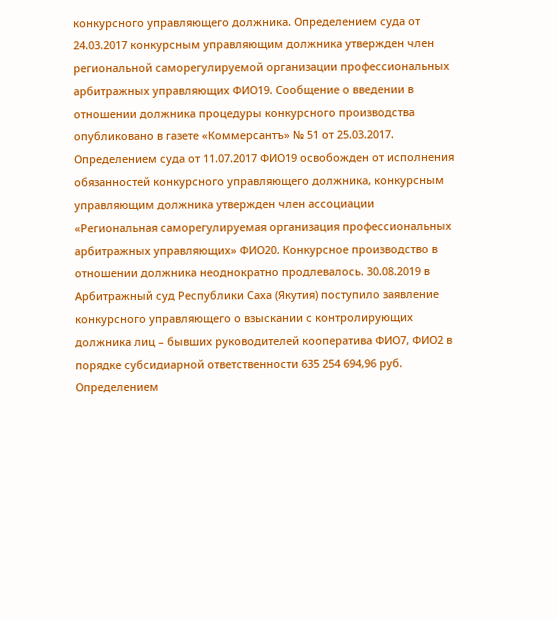конкурсного управляющего должника. Определением суда от 24.03.2017 конкурсным управляющим должника утвержден член региональной саморегулируемой организации профессиональных арбитражных управляющих ФИО19. Сообщение о введении в отношении должника процедуры конкурсного производства опубликовано в газете «Коммерсантъ» № 51 от 25.03.2017. Определением суда от 11.07.2017 ФИО19 освобожден от исполнения обязанностей конкурсного управляющего должника, конкурсным управляющим должника утвержден член ассоциации «Региональная саморегулируемая организация профессиональных арбитражных управляющих» ФИО20. Конкурсное производство в отношении должника неоднократно продлевалось. 30.08.2019 в Арбитражный суд Республики Саха (Якутия) поступило заявление конкурсного управляющего о взыскании с контролирующих должника лиц – бывших руководителей кооператива ФИО7, ФИО2 в порядке субсидиарной ответственности 635 254 694,96 руб. Определением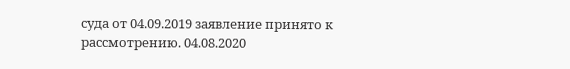суда от 04.09.2019 заявление принято к рассмотрению. 04.08.2020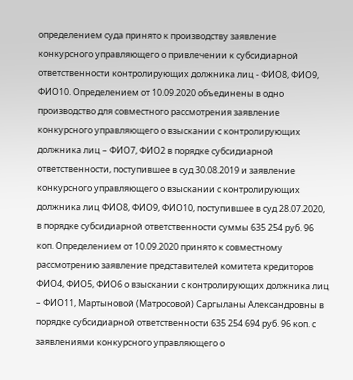определением суда принято к производству заявление конкурсного управляющего о привлечении к субсидиарной ответственности контролирующих должника лиц - ФИО8, ФИО9, ФИО10. Определением от 10.09.2020 объединены в одно производство для совместного рассмотрения заявление конкурсного управляющего о взыскании с контролирующих должника лиц – ФИО7, ФИО2 в порядке субсидиарной ответственности, поступившее в суд 30.08.2019 и заявление конкурсного управляющего о взыскании с контролирующих должника лиц ФИО8, ФИО9, ФИО10, поступившее в суд 28.07.2020, в порядке субсидиарной ответственности суммы 635 254 руб. 96 коп. Определением от 10.09.2020 принято к совместному рассмотрению заявление представителей комитета кредиторов ФИО4, ФИО5, ФИО6 о взыскании с контролирующих должника лиц – ФИО11, Мартыновой (Матросовой) Саргыланы Александровны в порядке субсидиарной ответственности 635 254 694 руб. 96 коп. с заявлениями конкурсного управляющего о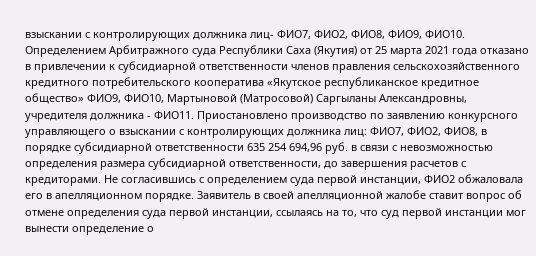взыскании с контролирующих должника лиц- ФИО7, ФИО2, ФИО8, ФИО9, ФИО10. Определением Арбитражного суда Республики Саха (Якутия) от 25 марта 2021 года отказано в привлечении к субсидиарной ответственности членов правления сельскохозяйственного кредитного потребительского кооператива «Якутское республиканское кредитное общество» ФИО9, ФИО10, Мартыновой (Матросовой) Саргыланы Александровны, учредителя должника - ФИО11. Приостановлено производство по заявлению конкурсного управляющего о взыскании с контролирующих должника лиц: ФИО7, ФИО2, ФИО8, в порядке субсидиарной ответственности 635 254 694,96 руб. в связи с невозможностью определения размера субсидиарной ответственности, до завершения расчетов с кредиторами. Не согласившись с определением суда первой инстанции, ФИО2 обжаловала его в апелляционном порядке. Заявитель в своей апелляционной жалобе ставит вопрос об отмене определения суда первой инстанции, ссылаясь на то, что суд первой инстанции мог вынести определение о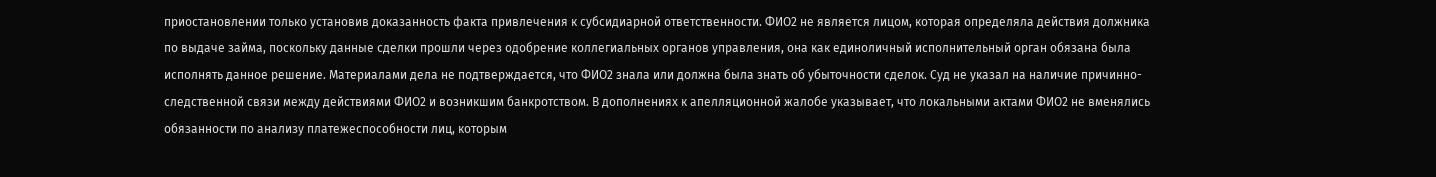приостановлении только установив доказанность факта привлечения к субсидиарной ответственности. ФИО2 не является лицом, которая определяла действия должника по выдаче займа, поскольку данные сделки прошли через одобрение коллегиальных органов управления, она как единоличный исполнительный орган обязана была исполнять данное решение. Материалами дела не подтверждается, что ФИО2 знала или должна была знать об убыточности сделок. Суд не указал на наличие причинно-следственной связи между действиями ФИО2 и возникшим банкротством. В дополнениях к апелляционной жалобе указывает, что локальными актами ФИО2 не вменялись обязанности по анализу платежеспособности лиц, которым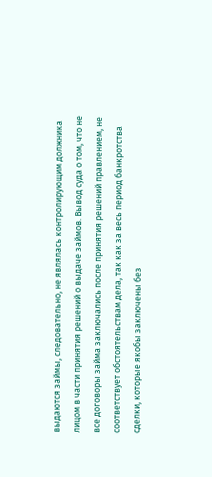выдаются займы, следовательно, не являлась контролирующим должника лицом в части принятия решений о выдаче займов. Вывод суда о том, что не все договоры займа заключались после принятия решений правлением, не соответствует обстоятельствам дела, так как за весь период банкротства сделки, которые якобы заключены без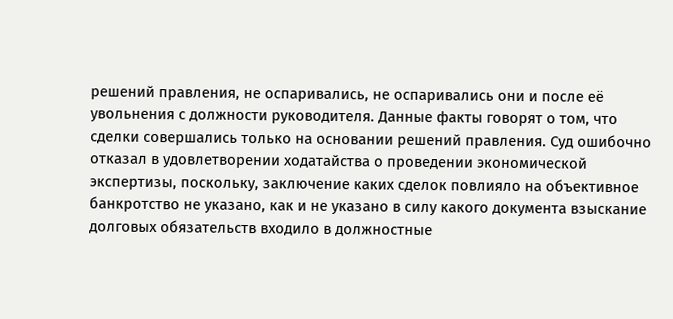решений правления, не оспаривались, не оспаривались они и после её увольнения с должности руководителя. Данные факты говорят о том, что сделки совершались только на основании решений правления. Суд ошибочно отказал в удовлетворении ходатайства о проведении экономической экспертизы, поскольку, заключение каких сделок повлияло на объективное банкротство не указано, как и не указано в силу какого документа взыскание долговых обязательств входило в должностные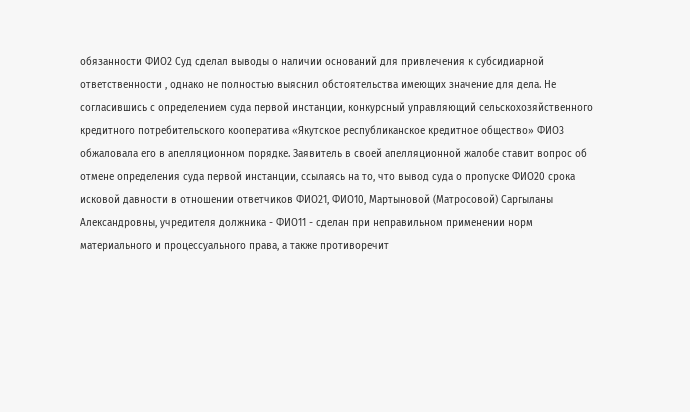обязанности ФИО2 Суд сделал выводы о наличии оснований для привлечения к субсидиарной ответственности , однако не полностью выяснил обстоятельства имеющих значение для дела. Не согласившись с определением суда первой инстанции, конкурсный управляющий сельскохозяйственного кредитного потребительского кооператива «Якутское республиканское кредитное общество» ФИО3 обжаловала его в апелляционном порядке. Заявитель в своей апелляционной жалобе ставит вопрос об отмене определения суда первой инстанции, ссылаясь на то, что вывод суда о пропуске ФИО20 срока исковой давности в отношении ответчиков ФИО21, ФИО10, Мартыновой (Матросовой) Саргыланы Александровны, учредителя должника - ФИО11 - сделан при неправильном применении норм материального и процессуального права, а также противоречит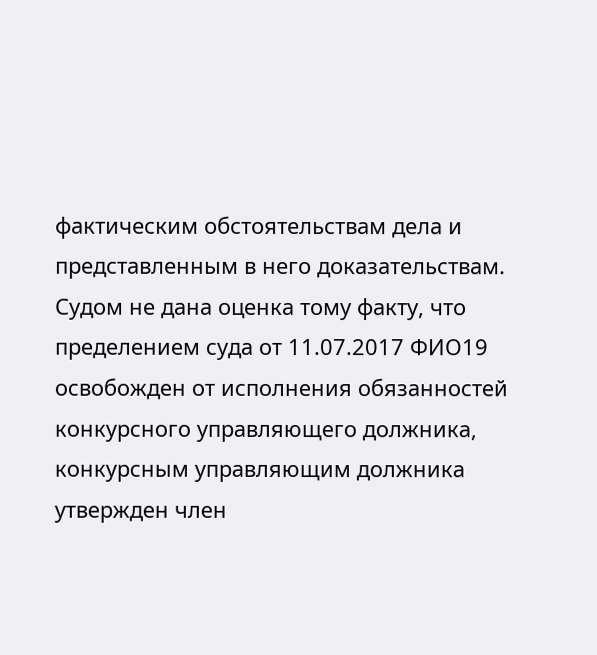фактическим обстоятельствам дела и представленным в него доказательствам. Судом не дана оценка тому факту, что пределением суда от 11.07.2017 ФИО19 освобожден от исполнения обязанностей конкурсного управляющего должника, конкурсным управляющим должника утвержден член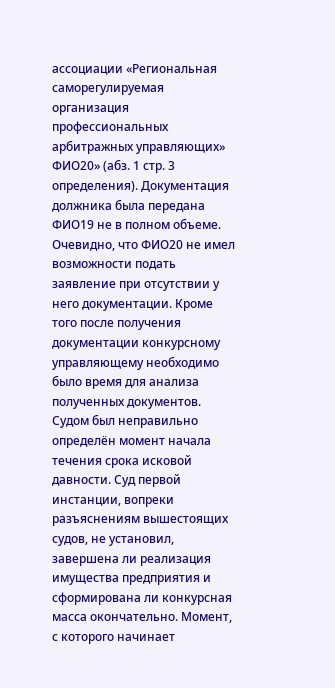ассоциации «Региональная саморегулируемая организация профессиональных арбитражных управляющих» ФИО20» (абз. 1 стр. 3 определения). Документация должника была передана ФИО19 не в полном объеме. Очевидно, что ФИО20 не имел возможности подать заявление при отсутствии у него документации. Кроме того после получения документации конкурсному управляющему необходимо было время для анализа полученных документов. Судом был неправильно определён момент начала течения срока исковой давности. Суд первой инстанции, вопреки разъяснениям вышестоящих судов, не установил, завершена ли реализация имущества предприятия и сформирована ли конкурсная масса окончательно. Момент, с которого начинает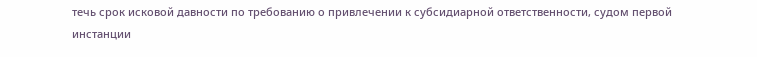течь срок исковой давности по требованию о привлечении к субсидиарной ответственности, судом первой инстанции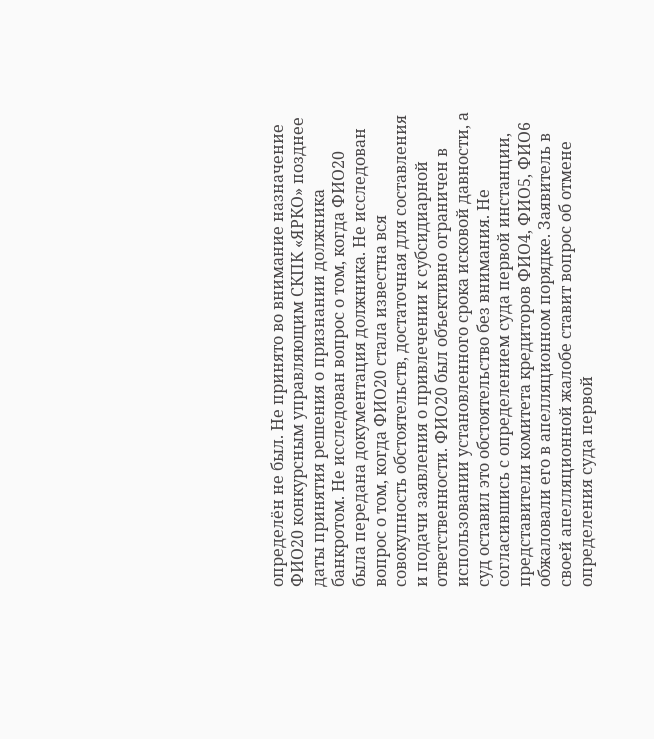определён не был. Не принято во внимание назначение ФИО20 конкурсным управляющим СКПК «ЯРКО» позднее даты принятия решения о признании должника банкротом. Не исследован вопрос о том, когда ФИО20 была передана документация должника. Не исследован вопрос о том, когда ФИО20 стала известна вся совокупность обстоятельств, достаточная для составления и подачи заявления о привлечении к субсидиарной ответственности. ФИО20 был объективно ограничен в использовании установленного срока исковой давности, а суд оставил это обстоятельство без внимания. Не согласившись с определением суда первой инстанции, представители комитета кредиторов ФИО4, ФИО5, ФИО6 обжаловали его в апелляционном порядке. Заявитель в своей апелляционной жалобе ставит вопрос об отмене определения суда первой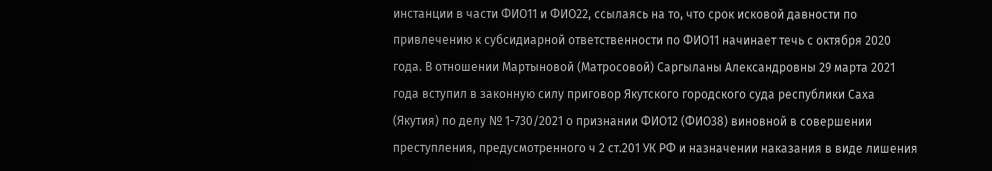инстанции в части ФИО11 и ФИО22, ссылаясь на то, что срок исковой давности по привлечению к субсидиарной ответственности по ФИО11 начинает течь с октября 2020 года. В отношении Мартыновой (Матросовой) Саргыланы Александровны 29 марта 2021 года вступил в законную силу приговор Якутского городского суда республики Саха (Якутия) по делу № 1-730/2021 о признании ФИО12 (ФИО38) виновной в совершении преступления, предусмотренного ч 2 ст.201 УК РФ и назначении наказания в виде лишения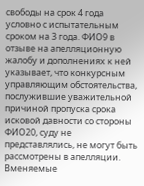свободы на срок 4 года условно с испытательным сроком на 3 года. ФИО9 в отзыве на апелляционную жалобу и дополнениях к ней указывает, что конкурсным управляющим обстоятельства, послужившие уважительной причиной пропуска срока исковой давности со стороны ФИО20, суду не представлялись, не могут быть рассмотрены в апелляции. Вменяемые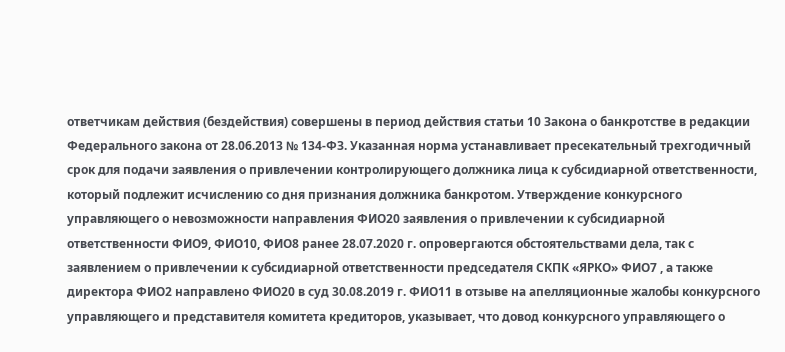ответчикам действия (бездействия) совершены в период действия статьи 10 Закона о банкротстве в редакции Федерального закона от 28.06.2013 № 134-ФЗ. Указанная норма устанавливает пресекательный трехгодичный срок для подачи заявления о привлечении контролирующего должника лица к субсидиарной ответственности, который подлежит исчислению со дня признания должника банкротом. Утверждение конкурсного управляющего о невозможности направления ФИО20 заявления о привлечении к субсидиарной ответственности ФИО9, ФИО10, ФИО8 ранее 28.07.2020 г. опровергаются обстоятельствами дела, так с заявлением о привлечении к субсидиарной ответственности председателя СКПК «ЯРКО» ФИО7 , а также директора ФИО2 направлено ФИО20 в суд 30.08.2019 г. ФИО11 в отзыве на апелляционные жалобы конкурсного управляющего и представителя комитета кредиторов, указывает, что довод конкурсного управляющего о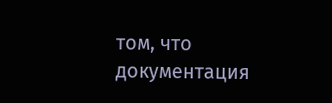том, что документация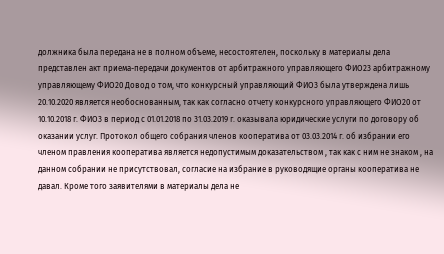должника была передана не в полном объеме, несостоятелен, поскольку в материалы дела представлен акт приема-передачи документов от арбитражного управляющего ФИО23 арбитражному управляющему ФИО20 Довод о том, что конкурсный управляющий ФИО3 была утверждена лишь 20.10.2020 является необоснованным, так как согласно отчету конкурсного управляющего ФИО20 от 10.10.2018 г. ФИО3 в период с 01.01.2018 по 31.03.2019 г. оказывала юридические услуги по договору об оказании услуг. Протокол общего собрания членов кооператива от 03.03.2014 г. об избрании его членом правления кооператива является недопустимым доказательством , так как с ним не знаком , на данном собрании не присутствовал, согласие на избрание в руководящие органы кооператива не давал. Кроме того заявителями в материалы дела не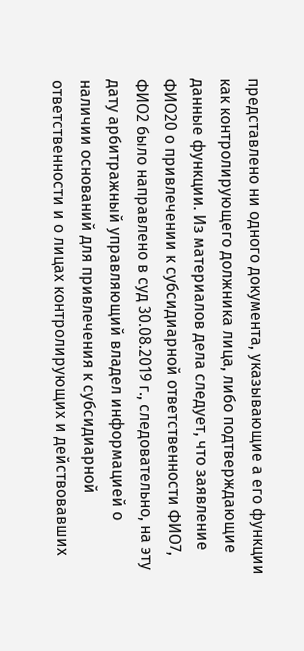представлено ни одного документа, указывающие а его функции как контролирующего должника лица, либо подтверждающие данные функции. Из материалов дела следует, что заявление ФИО20 о привлечении к субсидиарной ответственности ФИО7, ФИО2 было направлено в суд 30.08.2019 г., следовательно, на эту дату арбитражный управляющий владел информацией о наличии оснований для привлечения к субсидиарной ответственности и о лицах контролирующих и действовавших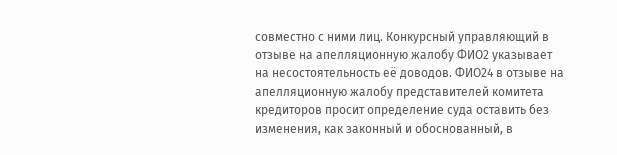совместно с ними лиц. Конкурсный управляющий в отзыве на апелляционную жалобу ФИО2 указывает на несостоятельность её доводов. ФИО24 в отзыве на апелляционную жалобу представителей комитета кредиторов просит определение суда оставить без изменения, как законный и обоснованный, в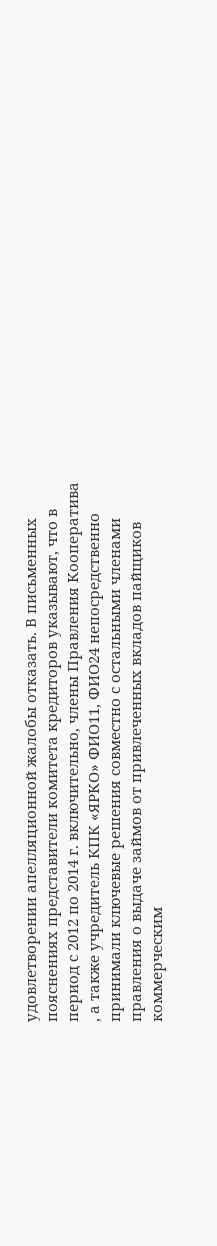удовлетворении апелляционной жалобы отказать. В письменных пояснениях представители комитета кредиторов указывают, что в период с 2012 по 2014 г. включительно, члены Правления Кооператива , а также учредитель КПК «ЯРКО» ФИО11, ФИО24 непосредственно принимали ключевые решения совместно с остальными членами правления о выдаче займов от привлеченных вкладов пайщиков коммерческим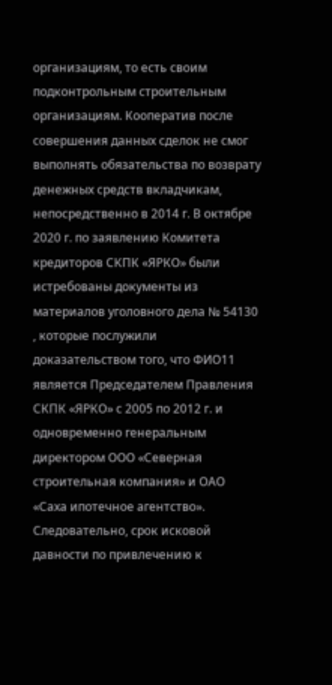организациям, то есть своим подконтрольным строительным организациям. Кооператив после совершения данных сделок не смог выполнять обязательства по возврату денежных средств вкладчикам, непосредственно в 2014 г. В октябре 2020 г. по заявлению Комитета кредиторов СКПК «ЯРКО» были истребованы документы из материалов уголовного дела № 54130 , которые послужили доказательством того, что ФИО11 является Председателем Правления СКПК «ЯРКО» с 2005 по 2012 г. и одновременно генеральным директором ООО «Северная строительная компания» и ОАО «Саха ипотечное агентство». Следовательно, срок исковой давности по привлечению к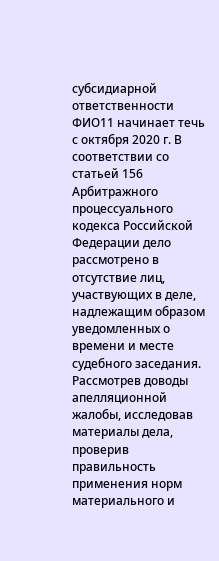субсидиарной ответственности ФИО11 начинает течь с октября 2020 г. В соответствии со статьей 156 Арбитражного процессуального кодекса Российской Федерации дело рассмотрено в отсутствие лиц, участвующих в деле, надлежащим образом уведомленных о времени и месте судебного заседания. Рассмотрев доводы апелляционной жалобы, исследовав материалы дела, проверив правильность применения норм материального и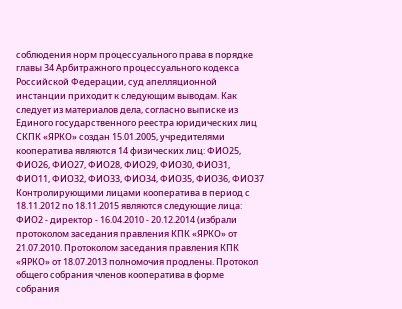соблюдения норм процессуального права в порядке главы 34 Арбитражного процессуального кодекса Российской Федерации, суд апелляционной инстанции приходит к следующим выводам. Как следует из материалов дела, согласно выписке из Единого государственного реестра юридических лиц СКПК «ЯРКО» создан 15.01.2005, учредителями кооператива являются 14 физических лиц: ФИО25, ФИО26, ФИО27, ФИО28, ФИО29, ФИО30, ФИО31, ФИО11, ФИО32, ФИО33, ФИО34, ФИО35, ФИО36, ФИО37 Контролирующими лицами кооператива в период с 18.11.2012 по 18.11.2015 являются следующие лица: ФИО2 - директор - 16.04.2010 - 20.12.2014 (избрали протоколом заседания правления КПК «ЯРКО» от 21.07.2010. Протоколом заседания правления КПК «ЯРКО» от 18.07.2013 полномочия продлены. Протокол общего собрания членов кооператива в форме собрания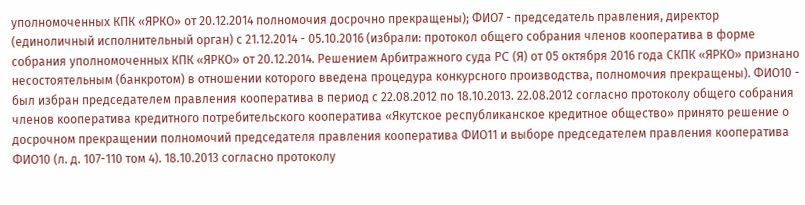уполномоченных КПК «ЯРКО» от 20.12.2014 полномочия досрочно прекращены); ФИО7 - председатель правления, директор (единоличный исполнительный орган) с 21.12.2014 - 05.10.2016 (избрали: протокол общего собрания членов кооператива в форме собрания уполномоченных КПК «ЯРКО» от 20.12.2014. Решением Арбитражного суда PC (Я) от 05 октября 2016 года СКПК «ЯРКО» признано несостоятельным (банкротом) в отношении которого введена процедура конкурсного производства, полномочия прекращены). ФИО10 - был избран председателем правления кооператива в период с 22.08.2012 по 18.10.2013. 22.08.2012 согласно протоколу общего собрания членов кооператива кредитного потребительского кооператива «Якутское республиканское кредитное общество» принято решение о досрочном прекращении полномочий председателя правления кооператива ФИО11 и выборе председателем правления кооператива ФИО10 (л. д. 107-110 том 4). 18.10.2013 согласно протоколу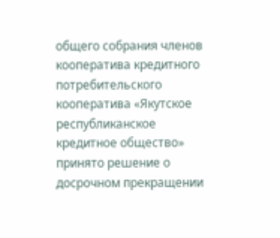общего собрания членов кооператива кредитного потребительского кооператива «Якутское республиканское кредитное общество» принято решение о досрочном прекращении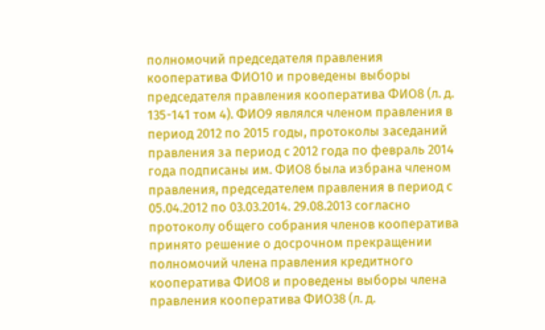полномочий председателя правления кооператива ФИО10 и проведены выборы председателя правления кооператива ФИО8 (л. д. 135-141 том 4). ФИО9 являлся членом правления в период 2012 по 2015 годы, протоколы заседаний правления за период с 2012 года по февраль 2014 года подписаны им. ФИО8 была избрана членом правления, председателем правления в период с 05.04.2012 по 03.03.2014. 29.08.2013 согласно протоколу общего собрания членов кооператива принято решение о досрочном прекращении полномочий члена правления кредитного кооператива ФИО8 и проведены выборы члена правления кооператива ФИО38 (л. д.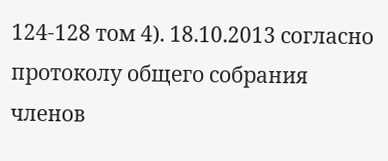124-128 том 4). 18.10.2013 согласно протоколу общего собрания членов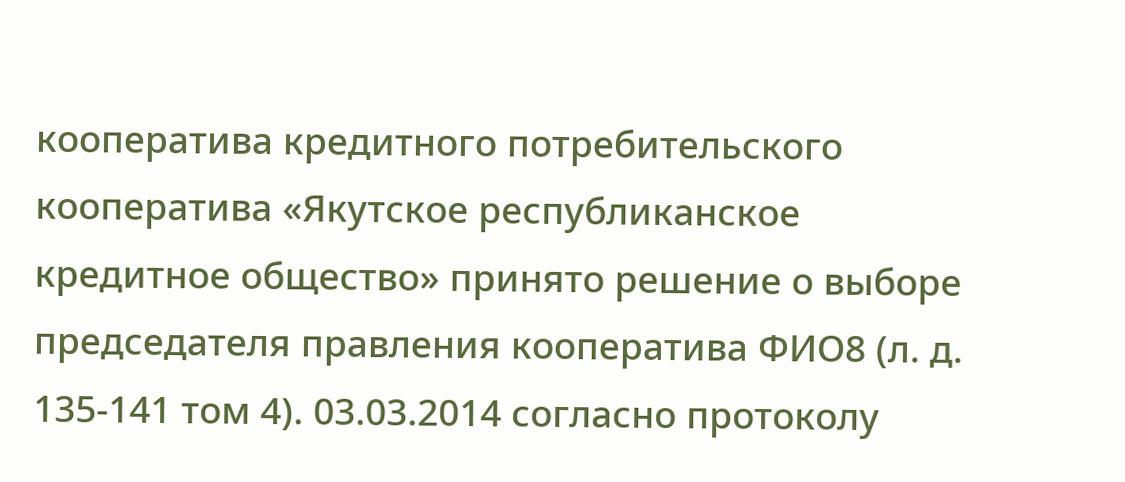кооператива кредитного потребительского кооператива «Якутское республиканское кредитное общество» принято решение о выборе председателя правления кооператива ФИО8 (л. д. 135-141 том 4). 03.03.2014 согласно протоколу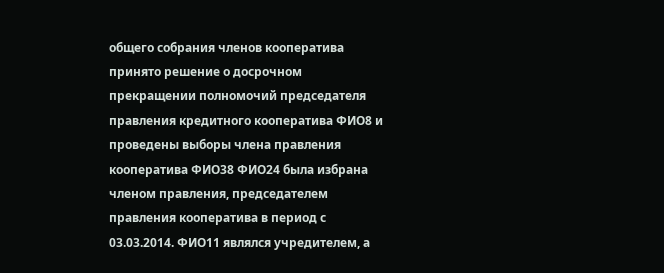общего собрания членов кооператива принято решение о досрочном прекращении полномочий председателя правления кредитного кооператива ФИО8 и проведены выборы члена правления кооператива ФИО38 ФИО24 была избрана членом правления, председателем правления кооператива в период с 03.03.2014. ФИО11 являлся учредителем, а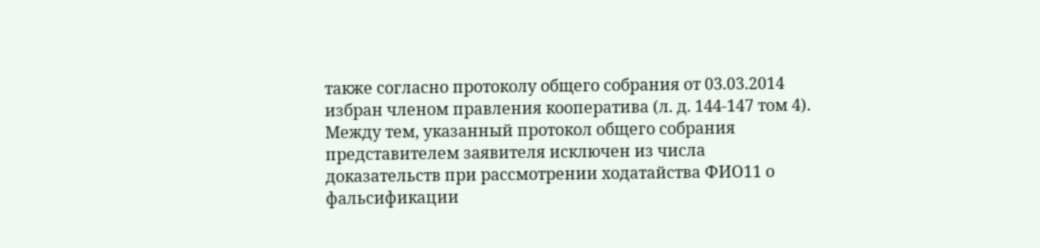также согласно протоколу общего собрания от 03.03.2014 избран членом правления кооператива (л. д. 144-147 том 4). Между тем, указанный протокол общего собрания представителем заявителя исключен из числа доказательств при рассмотрении ходатайства ФИО11 о фальсификации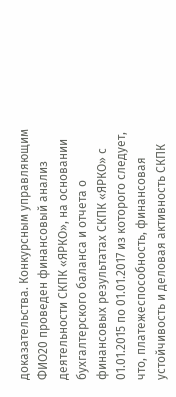доказательства. Конкурсным управляющим ФИО20 проведен финансовый анализ деятельности СКПК «ЯРКО», на основании бухгалтерского баланса и отчета о финансовых результатах СКПК «ЯРКО» с 01.01.2015 по 01.01.2017 из которого следует, что, платежеспособность, финансовая устойчивость и деловая активность СКПК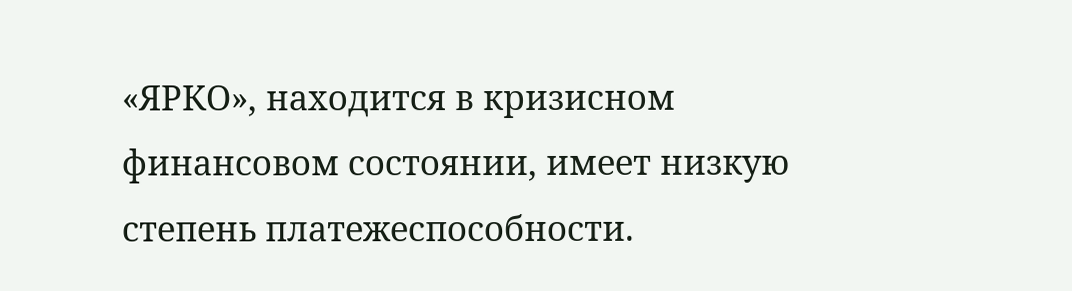«ЯРКО», находится в кризисном финансовом состоянии, имеет низкую степень платежеспособности.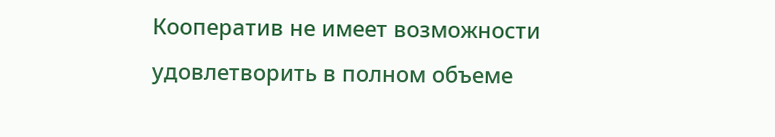Кооператив не имеет возможности удовлетворить в полном объеме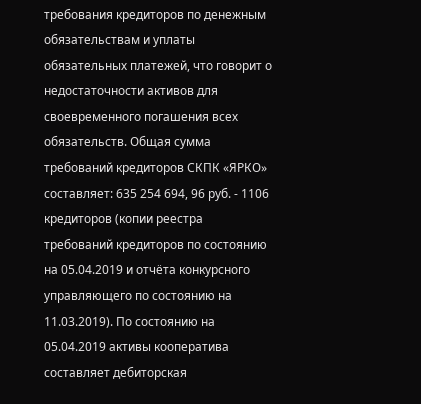требования кредиторов по денежным обязательствам и уплаты обязательных платежей, что говорит о недостаточности активов для своевременного погашения всех обязательств. Общая сумма требований кредиторов СКПК «ЯРКО» составляет: 635 254 694, 96 руб. - 1106 кредиторов (копии реестра требований кредиторов по состоянию на 05.04.2019 и отчёта конкурсного управляющего по состоянию на 11.03.2019). По состоянию на 05.04.2019 активы кооператива составляет дебиторская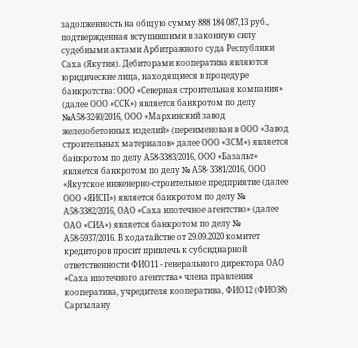задолженность на общую сумму 888 184 087,13 руб., подтвержденная вступившими в законную силу судебными актами Арбитражного суда Республики Саха (Якутия). Дебиторами кооператива являются юридические лица, находящиеся в процедуре банкротства: ООО «Северная строительная компания» (далее ООО «ССК») является банкротом по делу №А58-3240/2016, ООО «Мархинский завод железобетонных изделий» (переименован в ООО «Завод строительных материалов» далее ООО «ЗСМ») является банкротом по делу А58-3383/2016, ООО «Базальт» является банкротом по делу № А58- 3381/2016, ООО «Якутское инженерно-строительное предприятие (далее ООО «ЯИСП») является банкротом по делу № А58-3382/2016, ОАО «Саха ипотечное агентство» (далее ОАО «СИА») является банкротом по делу № А58-5937/2016. В ходатайстве от 29.09.2020 комитет кредиторов просит привлечь к субсидиарной ответственности ФИО11 - генерального директора ОАО «Саха ипотечного агентства» члена правления кооператива, учредителя кооператива, ФИО12 (ФИО38) Саргылану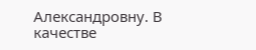Александровну. В качестве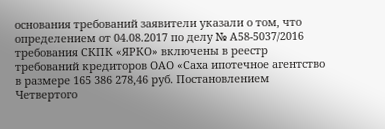основания требований заявители указали о том, что определением от 04.08.2017 по делу № А58-5037/2016 требования СКПК «ЯРКО» включены в реестр требований кредиторов ОАО «Саха ипотечное агентство в размере 165 386 278,46 руб. Постановлением Четвертого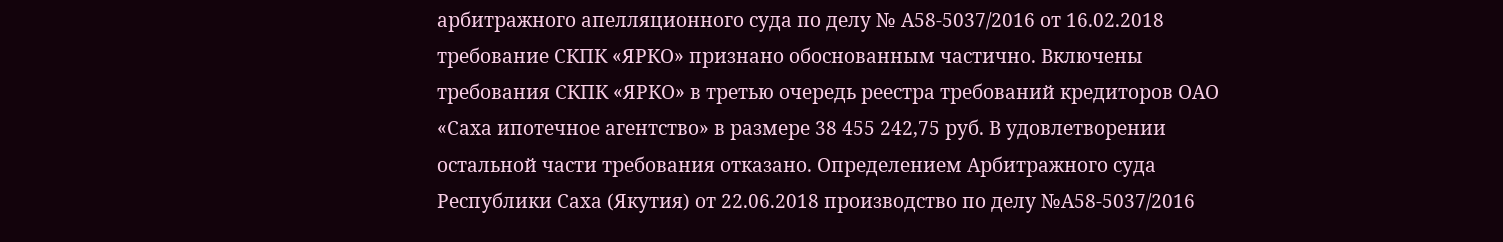арбитражного апелляционного суда по делу № А58-5037/2016 от 16.02.2018 требование СКПК «ЯРКО» признано обоснованным частично. Включены требования СКПК «ЯРКО» в третью очередь реестра требований кредиторов ОАО «Саха ипотечное агентство» в размере 38 455 242,75 руб. В удовлетворении остальной части требования отказано. Определением Арбитражного суда Республики Саха (Якутия) от 22.06.2018 производство по делу №А58-5037/2016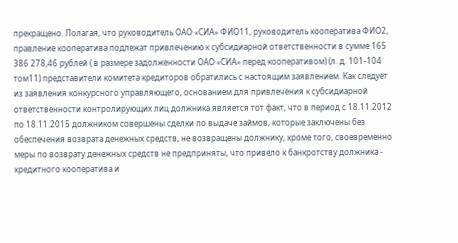прекращено. Полагая, что руководитель ОАО «СИА» ФИО11, руководитель кооператива ФИО2, правление кооператива подлежат привлечению к субсидиарной ответственности в сумме 165 386 278,46 рублей ( в размере задолженности ОАО «СИА» перед кооперативом) (л. д. 101-104 том11) представители комитета кредиторов обратились с настоящим заявлением. Как следует из заявления конкурсного управляющего, основанием для привлечения к субсидиарной ответственности контролирующих лиц должника является тот факт, что в период с 18.11.2012 по 18.11.2015 должником совершены сделки по выдаче займов, которые заключены без обеспечения возврата денежных средств, не возвращены должнику, кроме того, своевременно меры по возврату денежных средств не предприняты, что привело к банкротству должника - кредитного кооператива и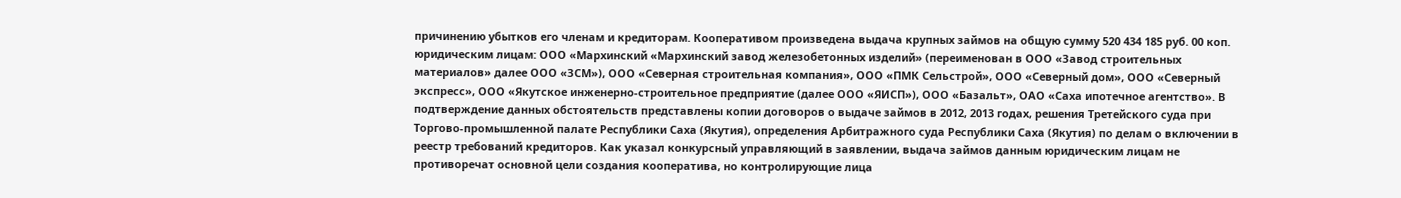причинению убытков его членам и кредиторам. Кооперативом произведена выдача крупных займов на общую сумму 520 434 185 руб. 00 коп. юридическим лицам: ООО «Мархинский «Мархинский завод железобетонных изделий» (переименован в ООО «Завод строительных материалов» далее ООО «ЗСМ»), ООО «Северная строительная компания», ООО «ПМК Сельстрой», ООО «Северный дом», ООО «Северный экспресс», ООО «Якутское инженерно-строительное предприятие (далее ООО «ЯИСП»), ООО «Базальт», ОАО «Саха ипотечное агентство». В подтверждение данных обстоятельств представлены копии договоров о выдаче займов в 2012, 2013 годах, решения Третейского суда при Торгово-промышленной палате Республики Саха (Якутия), определения Арбитражного суда Республики Саха (Якутия) по делам о включении в реестр требований кредиторов. Как указал конкурсный управляющий в заявлении, выдача займов данным юридическим лицам не противоречат основной цели создания кооператива, но контролирующие лица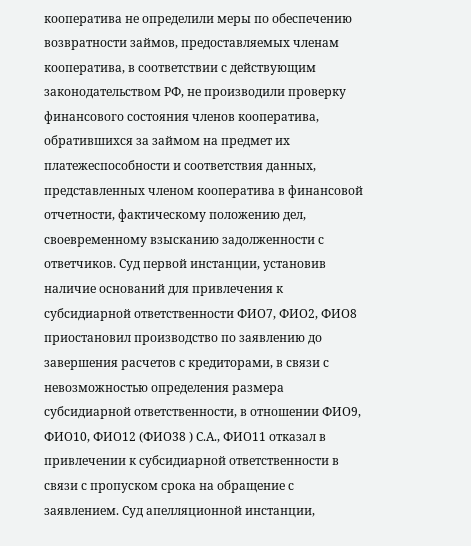кооператива не определили меры по обеспечению возвратности займов, предоставляемых членам кооператива, в соответствии с действующим законодательством РФ, не производили проверку финансового состояния членов кооператива, обратившихся за займом на предмет их платежеспособности и соответствия данных, представленных членом кооператива в финансовой отчетности, фактическому положению дел, своевременному взысканию задолженности с ответчиков. Суд первой инстанции, установив наличие оснований для привлечения к субсидиарной ответственности ФИО7, ФИО2, ФИО8 приостановил производство по заявлению до завершения расчетов с кредиторами, в связи с невозможностью определения размера субсидиарной ответственности, в отношении ФИО9, ФИО10, ФИО12 (ФИО38 ) С.А., ФИО11 отказал в привлечении к субсидиарной ответственности в связи с пропуском срока на обращение с заявлением. Суд апелляционной инстанции,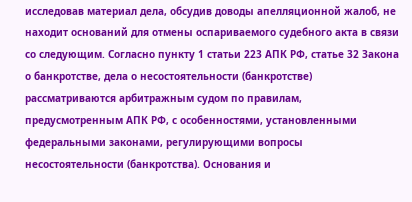исследовав материал дела, обсудив доводы апелляционной жалоб, не находит оснований для отмены оспариваемого судебного акта в связи со следующим. Согласно пункту 1 статьи 223 АПК РФ, статье 32 Закона о банкротстве, дела о несостоятельности (банкротстве) рассматриваются арбитражным судом по правилам, предусмотренным АПК РФ, с особенностями, установленными федеральными законами, регулирующими вопросы несостоятельности (банкротства). Основания и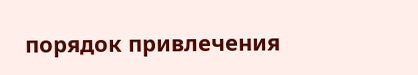порядок привлечения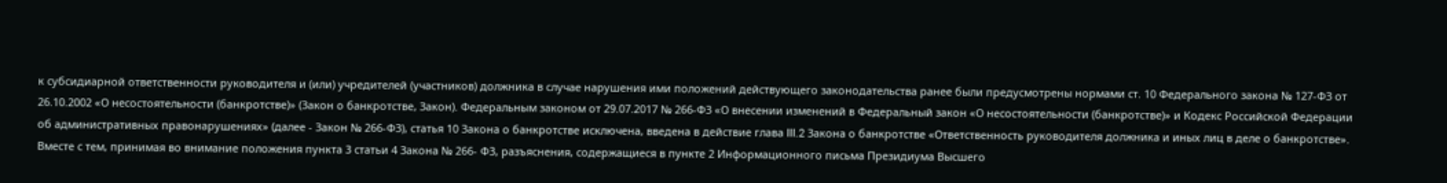к субсидиарной ответственности руководителя и (или) учредителей (участников) должника в случае нарушения ими положений действующего законодательства ранее были предусмотрены нормами ст. 10 Федерального закона № 127-ФЗ от 26.10.2002 «О несостоятельности (банкротстве)» (Закон о банкротстве, Закон). Федеральным законом от 29.07.2017 № 266-ФЗ «О внесении изменений в Федеральный закон «О несостоятельности (банкротстве)» и Кодекс Российской Федерации об административных правонарушениях» (далее - Закон № 266-ФЗ), статья 10 Закона о банкротстве исключена, введена в действие глава III.2 Закона о банкротстве «Ответственность руководителя должника и иных лиц в деле о банкротстве». Вместе с тем, принимая во внимание положения пункта 3 статьи 4 Закона № 266- ФЗ, разъяснения, содержащиеся в пункте 2 Информационного письма Президиума Высшего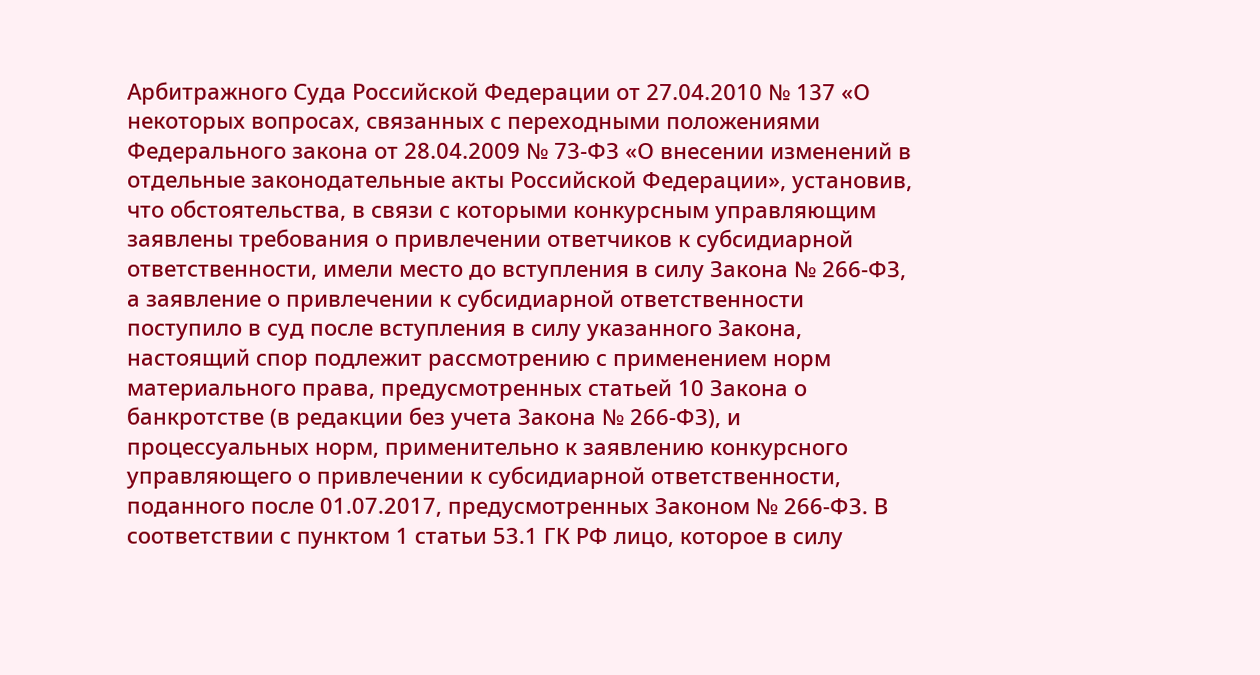Арбитражного Суда Российской Федерации от 27.04.2010 № 137 «О некоторых вопросах, связанных с переходными положениями Федерального закона от 28.04.2009 № 73-ФЗ «О внесении изменений в отдельные законодательные акты Российской Федерации», установив, что обстоятельства, в связи с которыми конкурсным управляющим заявлены требования о привлечении ответчиков к субсидиарной ответственности, имели место до вступления в силу Закона № 266-ФЗ, а заявление о привлечении к субсидиарной ответственности поступило в суд после вступления в силу указанного Закона, настоящий спор подлежит рассмотрению с применением норм материального права, предусмотренных статьей 10 Закона о банкротстве (в редакции без учета Закона № 266-ФЗ), и процессуальных норм, применительно к заявлению конкурсного управляющего о привлечении к субсидиарной ответственности, поданного после 01.07.2017, предусмотренных Законом № 266-ФЗ. В соответствии с пунктом 1 статьи 53.1 ГК РФ лицо, которое в силу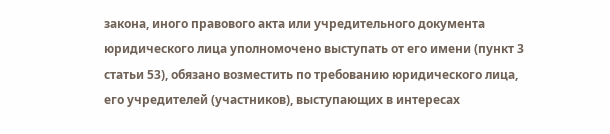закона, иного правового акта или учредительного документа юридического лица уполномочено выступать от его имени (пункт 3 статьи 53), обязано возместить по требованию юридического лица, его учредителей (участников), выступающих в интересах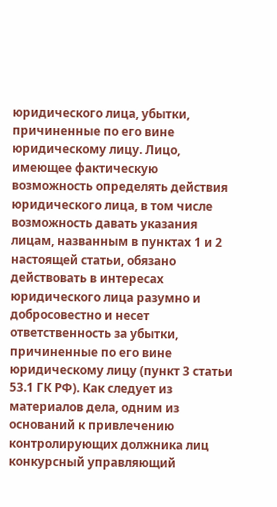юридического лица, убытки, причиненные по его вине юридическому лицу. Лицо, имеющее фактическую возможность определять действия юридического лица, в том числе возможность давать указания лицам, названным в пунктах 1 и 2 настоящей статьи, обязано действовать в интересах юридического лица разумно и добросовестно и несет ответственность за убытки, причиненные по его вине юридическому лицу (пункт 3 статьи 53.1 ГК РФ). Как следует из материалов дела, одним из оснований к привлечению контролирующих должника лиц конкурсный управляющий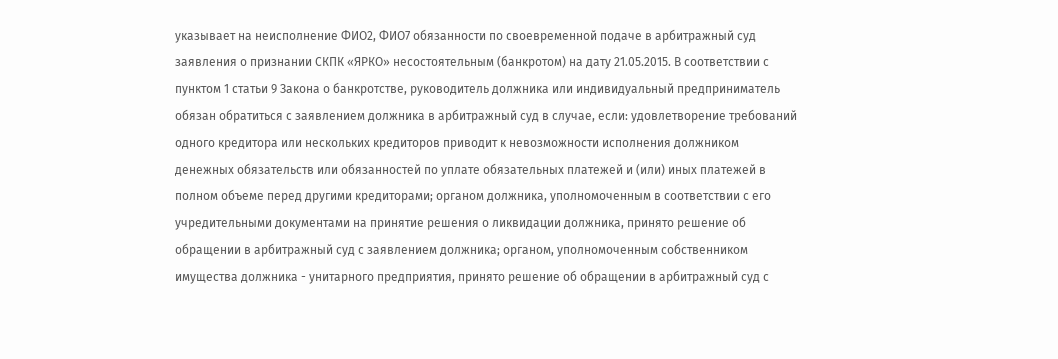указывает на неисполнение ФИО2, ФИО7 обязанности по своевременной подаче в арбитражный суд заявления о признании СКПК «ЯРКО» несостоятельным (банкротом) на дату 21.05.2015. В соответствии с пунктом 1 статьи 9 Закона о банкротстве, руководитель должника или индивидуальный предприниматель обязан обратиться с заявлением должника в арбитражный суд в случае, если: удовлетворение требований одного кредитора или нескольких кредиторов приводит к невозможности исполнения должником денежных обязательств или обязанностей по уплате обязательных платежей и (или) иных платежей в полном объеме перед другими кредиторами; органом должника, уполномоченным в соответствии с его учредительными документами на принятие решения о ликвидации должника, принято решение об обращении в арбитражный суд с заявлением должника; органом, уполномоченным собственником имущества должника - унитарного предприятия, принято решение об обращении в арбитражный суд с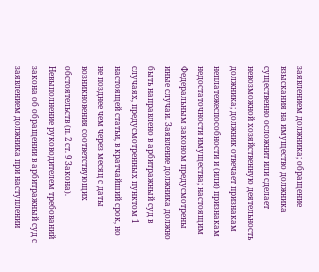заявлением должника; обращение взыскания на имущество должника существенно осложнит или сделает невозможной хозяйственную деятельность должника; должник отвечает признакам неплатежеспособности и (или) признакам недостаточности имущества; настоящим Федеральным законом предусмотрены иные случаи. Заявление должника должно быть направлено в арбитражный суд в случаях, предусмотренных пунктом 1 настоящей статьи, в кратчайший срок, но не позднее чем через месяц с даты возникновения соответствующих обстоятельств (п. 2 ст. 9 Закона). Невыполнение руководителем требований закона об обращении в арбитражный суд с заявлением должника при наступлении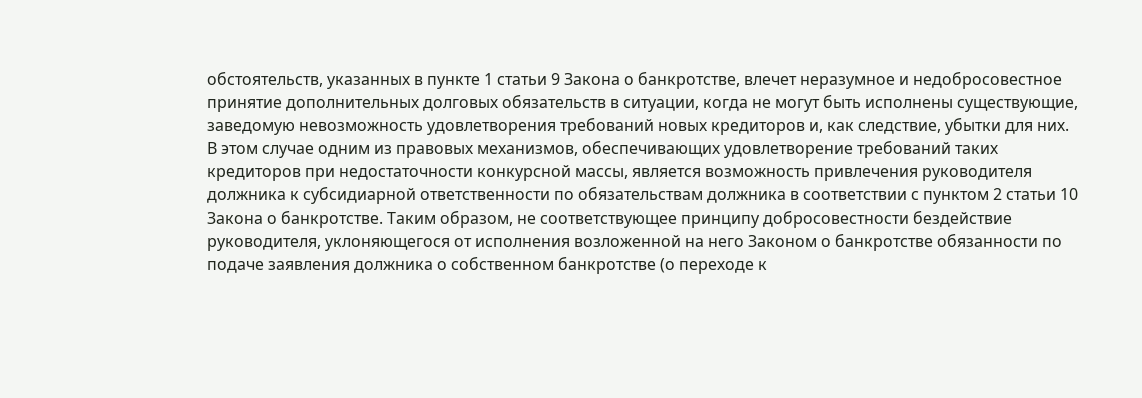обстоятельств, указанных в пункте 1 статьи 9 Закона о банкротстве, влечет неразумное и недобросовестное принятие дополнительных долговых обязательств в ситуации, когда не могут быть исполнены существующие, заведомую невозможность удовлетворения требований новых кредиторов и, как следствие, убытки для них. В этом случае одним из правовых механизмов, обеспечивающих удовлетворение требований таких кредиторов при недостаточности конкурсной массы, является возможность привлечения руководителя должника к субсидиарной ответственности по обязательствам должника в соответствии с пунктом 2 статьи 10 Закона о банкротстве. Таким образом, не соответствующее принципу добросовестности бездействие руководителя, уклоняющегося от исполнения возложенной на него Законом о банкротстве обязанности по подаче заявления должника о собственном банкротстве (о переходе к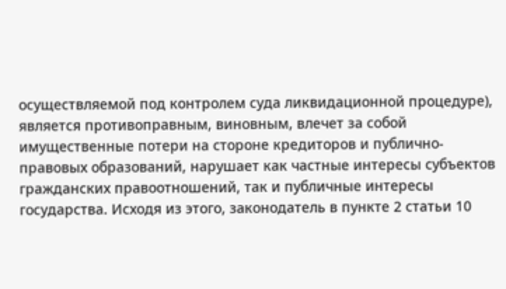осуществляемой под контролем суда ликвидационной процедуре), является противоправным, виновным, влечет за собой имущественные потери на стороне кредиторов и публично-правовых образований, нарушает как частные интересы субъектов гражданских правоотношений, так и публичные интересы государства. Исходя из этого, законодатель в пункте 2 статьи 10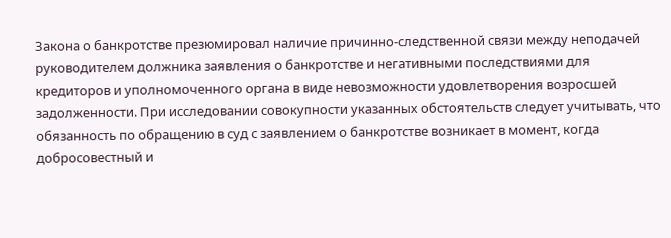Закона о банкротстве презюмировал наличие причинно-следственной связи между неподачей руководителем должника заявления о банкротстве и негативными последствиями для кредиторов и уполномоченного органа в виде невозможности удовлетворения возросшей задолженности. При исследовании совокупности указанных обстоятельств следует учитывать, что обязанность по обращению в суд с заявлением о банкротстве возникает в момент, когда добросовестный и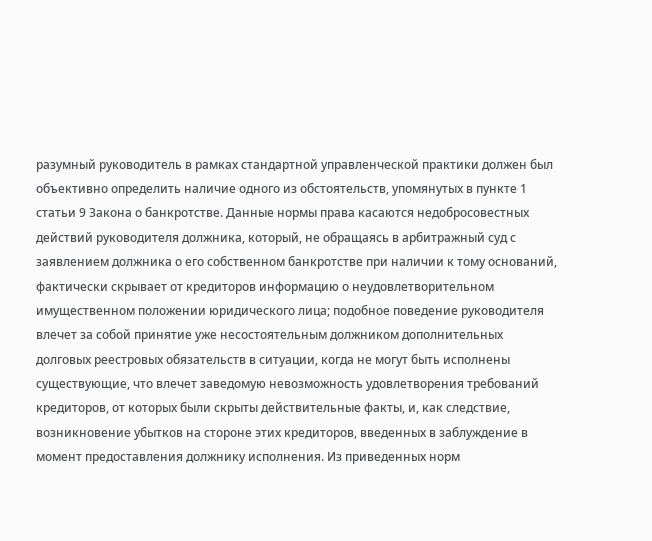разумный руководитель в рамках стандартной управленческой практики должен был объективно определить наличие одного из обстоятельств, упомянутых в пункте 1 статьи 9 Закона о банкротстве. Данные нормы права касаются недобросовестных действий руководителя должника, который, не обращаясь в арбитражный суд с заявлением должника о его собственном банкротстве при наличии к тому оснований, фактически скрывает от кредиторов информацию о неудовлетворительном имущественном положении юридического лица; подобное поведение руководителя влечет за собой принятие уже несостоятельным должником дополнительных долговых реестровых обязательств в ситуации, когда не могут быть исполнены существующие, что влечет заведомую невозможность удовлетворения требований кредиторов, от которых были скрыты действительные факты, и, как следствие, возникновение убытков на стороне этих кредиторов, введенных в заблуждение в момент предоставления должнику исполнения. Из приведенных норм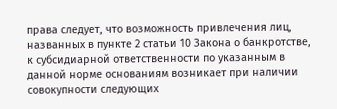права следует, что возможность привлечения лиц, названных в пункте 2 статьи 10 Закона о банкротстве, к субсидиарной ответственности по указанным в данной норме основаниям возникает при наличии совокупности следующих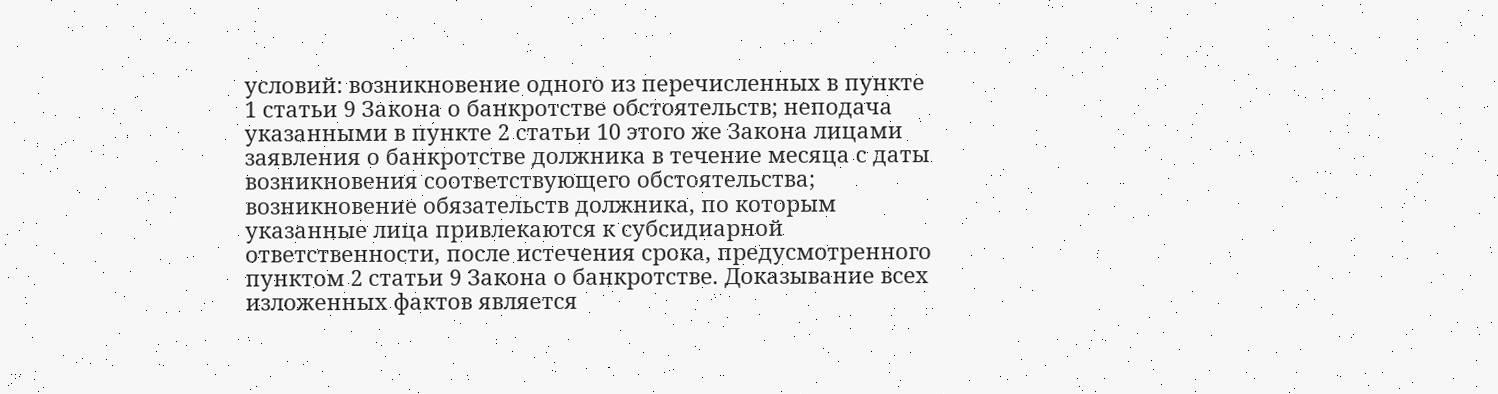условий: возникновение одного из перечисленных в пункте 1 статьи 9 Закона о банкротстве обстоятельств; неподача указанными в пункте 2 статьи 10 этого же Закона лицами заявления о банкротстве должника в течение месяца с даты возникновения соответствующего обстоятельства; возникновение обязательств должника, по которым указанные лица привлекаются к субсидиарной ответственности, после истечения срока, предусмотренного пунктом 2 статьи 9 Закона о банкротстве. Доказывание всех изложенных фактов является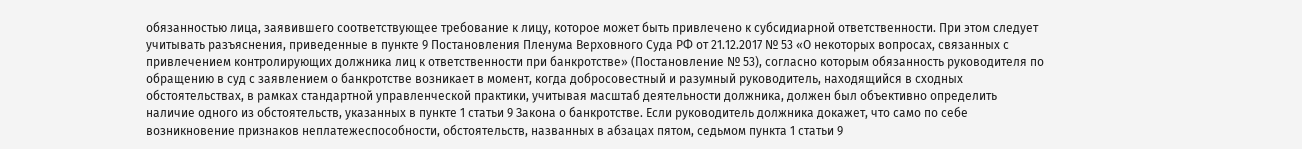обязанностью лица, заявившего соответствующее требование к лицу, которое может быть привлечено к субсидиарной ответственности. При этом следует учитывать разъяснения, приведенные в пункте 9 Постановления Пленума Верховного Суда РФ от 21.12.2017 № 53 «О некоторых вопросах, связанных с привлечением контролирующих должника лиц к ответственности при банкротстве» (Постановление № 53), согласно которым обязанность руководителя по обращению в суд с заявлением о банкротстве возникает в момент, когда добросовестный и разумный руководитель, находящийся в сходных обстоятельствах, в рамках стандартной управленческой практики, учитывая масштаб деятельности должника, должен был объективно определить наличие одного из обстоятельств, указанных в пункте 1 статьи 9 Закона о банкротстве. Если руководитель должника докажет, что само по себе возникновение признаков неплатежеспособности, обстоятельств, названных в абзацах пятом, седьмом пункта 1 статьи 9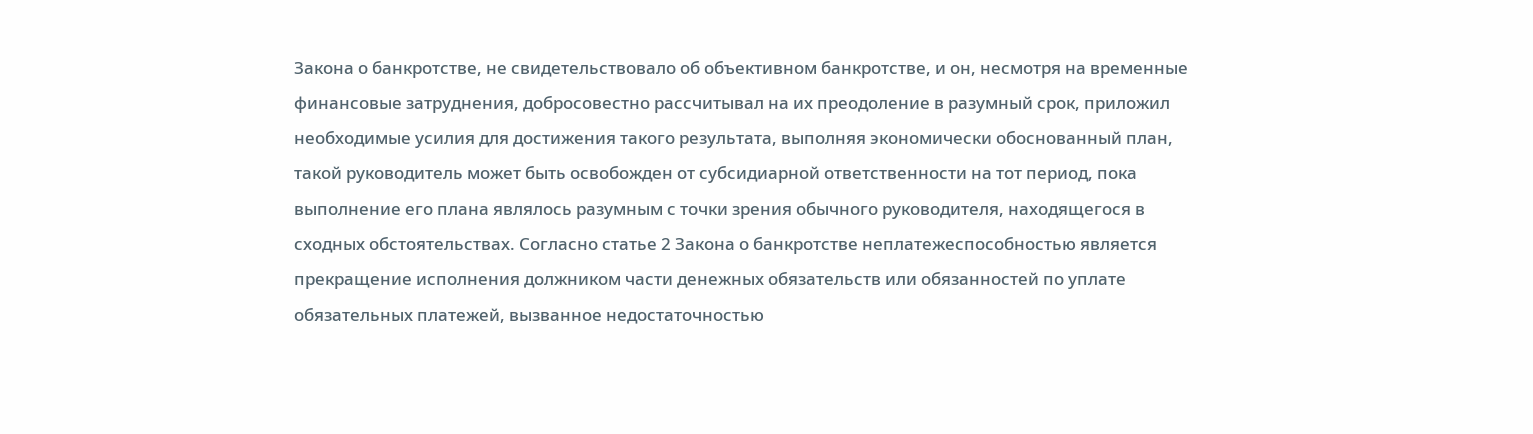Закона о банкротстве, не свидетельствовало об объективном банкротстве, и он, несмотря на временные финансовые затруднения, добросовестно рассчитывал на их преодоление в разумный срок, приложил необходимые усилия для достижения такого результата, выполняя экономически обоснованный план, такой руководитель может быть освобожден от субсидиарной ответственности на тот период, пока выполнение его плана являлось разумным с точки зрения обычного руководителя, находящегося в сходных обстоятельствах. Согласно статье 2 Закона о банкротстве неплатежеспособностью является прекращение исполнения должником части денежных обязательств или обязанностей по уплате обязательных платежей, вызванное недостаточностью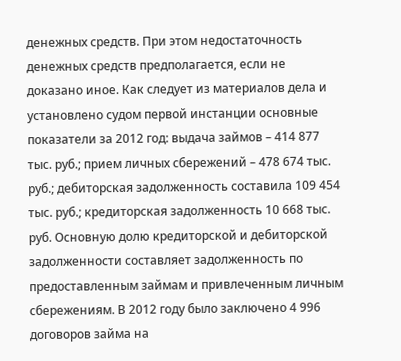денежных средств. При этом недостаточность денежных средств предполагается, если не доказано иное. Как следует из материалов дела и установлено судом первой инстанции основные показатели за 2012 год: выдача займов – 414 877 тыс. руб.; прием личных сбережений – 478 674 тыс. руб.; дебиторская задолженность составила 109 454 тыс. руб.; кредиторская задолженность 10 668 тыс. руб. Основную долю кредиторской и дебиторской задолженности составляет задолженность по предоставленным займам и привлеченным личным сбережениям. В 2012 году было заключено 4 996 договоров займа на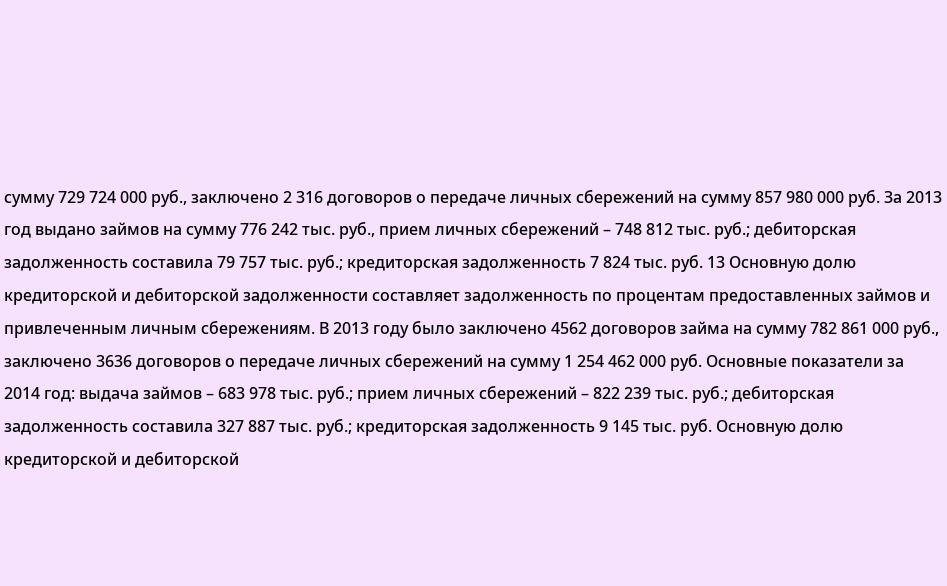сумму 729 724 000 руб., заключено 2 316 договоров о передаче личных сбережений на сумму 857 980 000 руб. За 2013 год выдано займов на сумму 776 242 тыс. руб., прием личных сбережений – 748 812 тыс. руб.; дебиторская задолженность составила 79 757 тыс. руб.; кредиторская задолженность 7 824 тыс. руб. 13 Основную долю кредиторской и дебиторской задолженности составляет задолженность по процентам предоставленных займов и привлеченным личным сбережениям. В 2013 году было заключено 4562 договоров займа на сумму 782 861 000 руб., заключено 3636 договоров о передаче личных сбережений на сумму 1 254 462 000 руб. Основные показатели за 2014 год: выдача займов – 683 978 тыс. руб.; прием личных сбережений – 822 239 тыс. руб.; дебиторская задолженность составила 327 887 тыс. руб.; кредиторская задолженность 9 145 тыс. руб. Основную долю кредиторской и дебиторской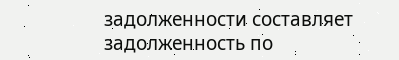задолженности составляет задолженность по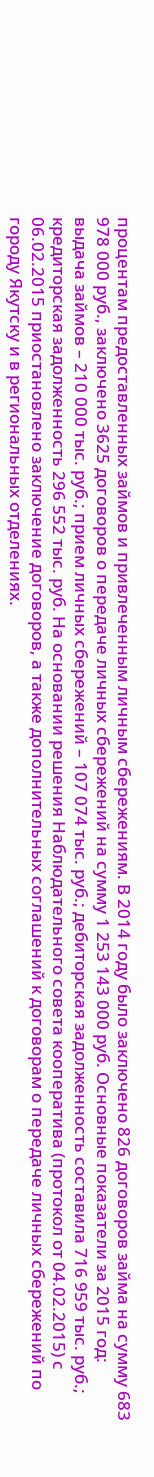процентам предоставленных займов и привлеченным личным сбережениям. В 2014 году было заключено 826 договоров займа на сумму 683 978 000 руб., заключено 3625 договоров о передаче личных сбережений на сумму 1 253 143 000 руб. Основные показатели за 2015 год: выдача займов – 210 000 тыс. руб.; прием личных сбережений – 107 074 тыс. руб.; дебиторская задолженность составила 716 959 тыс. руб.; кредиторская задолженность 296 552 тыс. руб. На основании решения Наблюдательного совета кооператива (протокол от 04.02.2015) с 06.02.2015 приостановлено заключение договоров, а также дополнительных соглашений к договорам о передаче личных сбережений по городу Якутску и в региональных отделениях.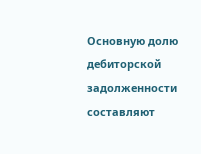Основную долю дебиторской задолженности составляют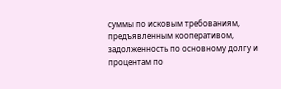суммы по исковым требованиям, предъявленным кооперативом, задолженность по основному долгу и процентам по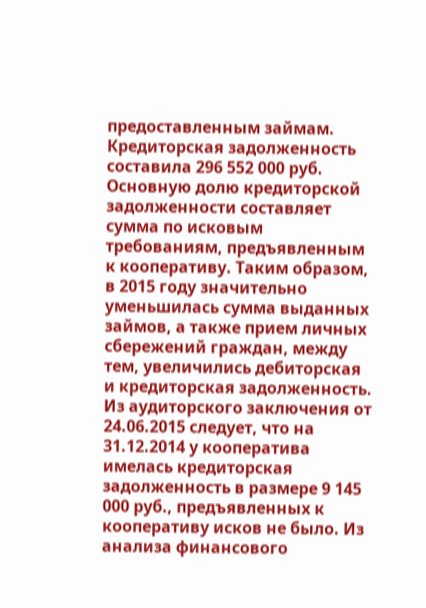предоставленным займам. Кредиторская задолженность составила 296 552 000 руб. Основную долю кредиторской задолженности составляет сумма по исковым требованиям, предъявленным к кооперативу. Таким образом, в 2015 году значительно уменьшилась сумма выданных займов, а также прием личных сбережений граждан, между тем, увеличились дебиторская и кредиторская задолженность. Из аудиторского заключения от 24.06.2015 следует, что на 31.12.2014 у кооператива имелась кредиторская задолженность в размере 9 145 000 руб., предъявленных к кооперативу исков не было. Из анализа финансового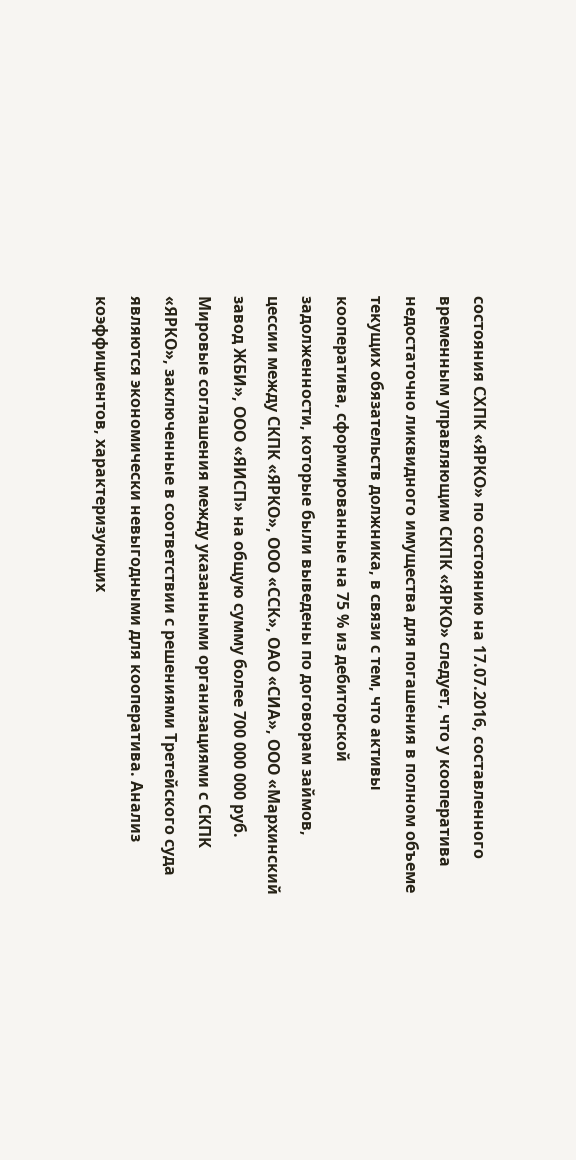состояния СХПК «ЯРКО» по состоянию на 17.07.2016, составленного временным управляющим СКПК «ЯРКО» следует, что у кооператива недостаточно ликвидного имущества для погашения в полном объеме текущих обязательств должника, в связи с тем, что активы кооператива, сформированные на 75 % из дебиторской задолженности, которые были выведены по договорам займов, цессии между СКПК «ЯРКО», ООО «ССК», ОАО «СИА», ООО «Мархинский завод ЖБИ», ООО «ЯИСП» на общую сумму более 700 000 000 руб. Мировые соглашения между указанными организациями с СКПК «ЯРКО», заключенные в соответствии с решениями Третейского суда являются экономически невыгодными для кооператива. Анализ коэффициентов, характеризующих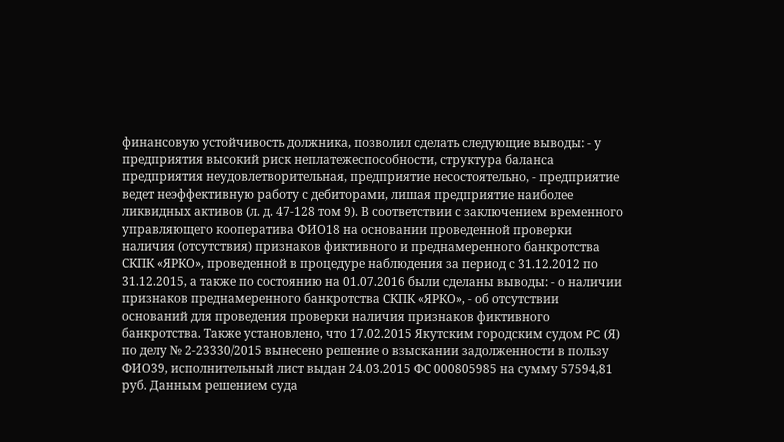финансовую устойчивость должника, позволил сделать следующие выводы: - у предприятия высокий риск неплатежеспособности, структура баланса предприятия неудовлетворительная, предприятие несостоятельно, - предприятие ведет неэффективную работу с дебиторами, лишая предприятие наиболее ликвидных активов (л. д. 47-128 том 9). В соответствии с заключением временного управляющего кооператива ФИО18 на основании проведенной проверки наличия (отсутствия) признаков фиктивного и преднамеренного банкротства СКПК «ЯРКО», проведенной в процедуре наблюдения за период с 31.12.2012 по 31.12.2015, а также по состоянию на 01.07.2016 были сделаны выводы: - о наличии признаков преднамеренного банкротства СКПК «ЯРКО», - об отсутствии оснований для проведения проверки наличия признаков фиктивного банкротства. Также установлено, что 17.02.2015 Якутским городским судом PC (Я) по делу № 2-23330/2015 вынесено решение о взыскании задолженности в пользу ФИО39, исполнительный лист выдан 24.03.2015 ФС 000805985 на сумму 57594,81 руб. Данным решением суда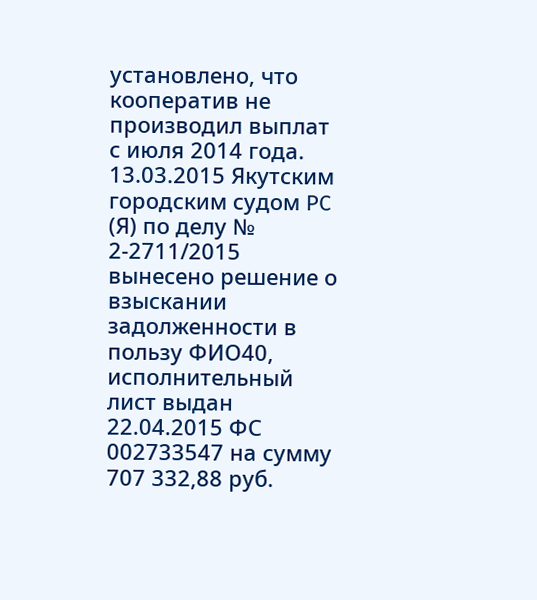установлено, что кооператив не производил выплат с июля 2014 года. 13.03.2015 Якутским городским судом PC (Я) по делу № 2-2711/2015 вынесено решение о взыскании задолженности в пользу ФИО40, исполнительный лист выдан 22.04.2015 ФС 002733547 на сумму 707 332,88 руб.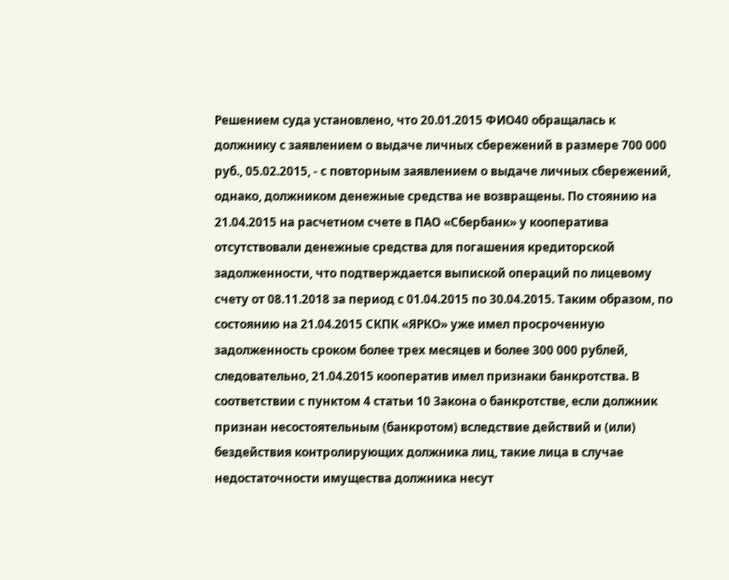Решением суда установлено, что 20.01.2015 ФИО40 обращалась к должнику с заявлением о выдаче личных сбережений в размере 700 000 руб., 05.02.2015, - с повторным заявлением о выдаче личных сбережений, однако, должником денежные средства не возвращены. По стоянию на 21.04.2015 на расчетном счете в ПАО «Сбербанк» у кооператива отсутствовали денежные средства для погашения кредиторской задолженности, что подтверждается выпиской операций по лицевому счету от 08.11.2018 за период с 01.04.2015 по 30.04.2015. Таким образом, по состоянию на 21.04.2015 СКПК «ЯРКО» уже имел просроченную задолженность сроком более трех месяцев и более 300 000 рублей, следовательно, 21.04.2015 кооператив имел признаки банкротства. В соответствии с пунктом 4 статьи 10 Закона о банкротстве, если должник признан несостоятельным (банкротом) вследствие действий и (или) бездействия контролирующих должника лиц, такие лица в случае недостаточности имущества должника несут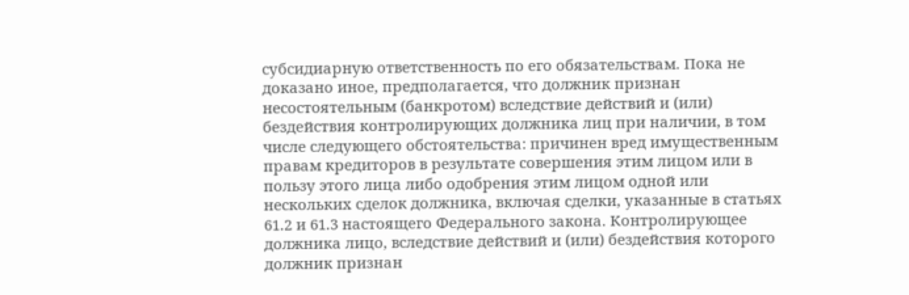субсидиарную ответственность по его обязательствам. Пока не доказано иное, предполагается, что должник признан несостоятельным (банкротом) вследствие действий и (или) бездействия контролирующих должника лиц при наличии, в том числе следующего обстоятельства: причинен вред имущественным правам кредиторов в результате совершения этим лицом или в пользу этого лица либо одобрения этим лицом одной или нескольких сделок должника, включая сделки, указанные в статьях 61.2 и 61.3 настоящего Федерального закона. Контролирующее должника лицо, вследствие действий и (или) бездействия которого должник признан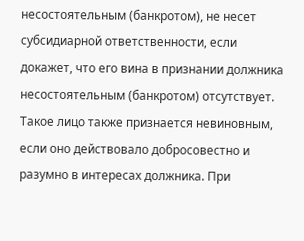несостоятельным (банкротом), не несет субсидиарной ответственности, если докажет, что его вина в признании должника несостоятельным (банкротом) отсутствует. Такое лицо также признается невиновным, если оно действовало добросовестно и разумно в интересах должника. При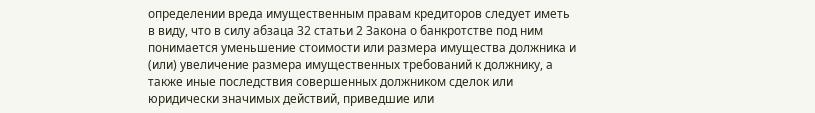определении вреда имущественным правам кредиторов следует иметь в виду, что в силу абзаца 32 статьи 2 Закона о банкротстве под ним понимается уменьшение стоимости или размера имущества должника и (или) увеличение размера имущественных требований к должнику, а также иные последствия совершенных должником сделок или юридически значимых действий, приведшие или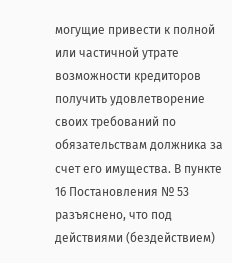могущие привести к полной или частичной утрате возможности кредиторов получить удовлетворение своих требований по обязательствам должника за счет его имущества. В пункте 16 Постановления № 53 разъяснено, что под действиями (бездействием)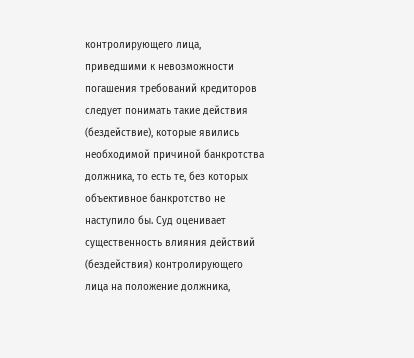контролирующего лица, приведшими к невозможности погашения требований кредиторов следует понимать такие действия (бездействие), которые явились необходимой причиной банкротства должника, то есть те, без которых объективное банкротство не наступило бы. Суд оценивает существенность влияния действий (бездействия) контролирующего лица на положение должника,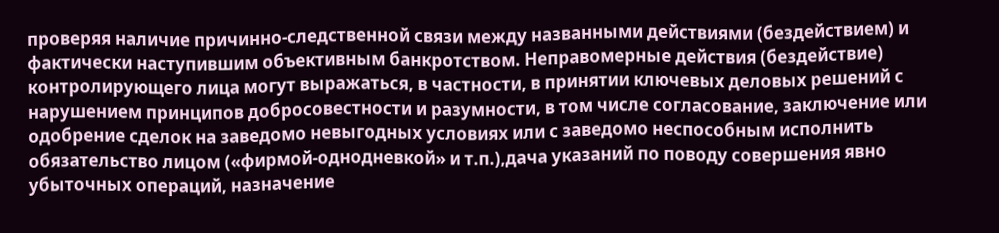проверяя наличие причинно-следственной связи между названными действиями (бездействием) и фактически наступившим объективным банкротством. Неправомерные действия (бездействие) контролирующего лица могут выражаться, в частности, в принятии ключевых деловых решений с нарушением принципов добросовестности и разумности, в том числе согласование, заключение или одобрение сделок на заведомо невыгодных условиях или с заведомо неспособным исполнить обязательство лицом («фирмой-однодневкой» и т.п.),дача указаний по поводу совершения явно убыточных операций, назначение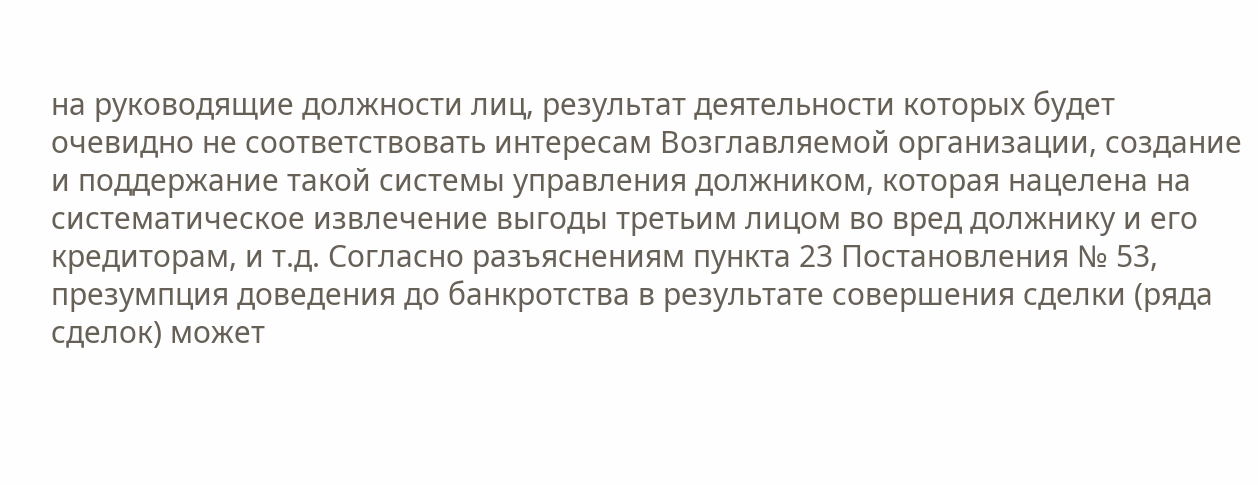на руководящие должности лиц, результат деятельности которых будет очевидно не соответствовать интересам Возглавляемой организации, создание и поддержание такой системы управления должником, которая нацелена на систематическое извлечение выгоды третьим лицом во вред должнику и его кредиторам, и т.д. Согласно разъяснениям пункта 23 Постановления № 53, презумпция доведения до банкротства в результате совершения сделки (ряда сделок) может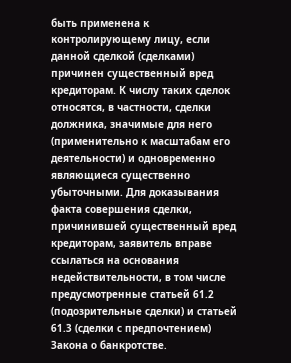быть применена к контролирующему лицу, если данной сделкой (сделками) причинен существенный вред кредиторам. К числу таких сделок относятся, в частности, сделки должника, значимые для него (применительно к масштабам его деятельности) и одновременно являющиеся существенно убыточными. Для доказывания факта совершения сделки, причинившей существенный вред кредиторам, заявитель вправе ссылаться на основания недействительности, в том числе предусмотренные статьей 61.2 (подозрительные сделки) и статьей 61.3 (сделки с предпочтением) Закона о банкротстве.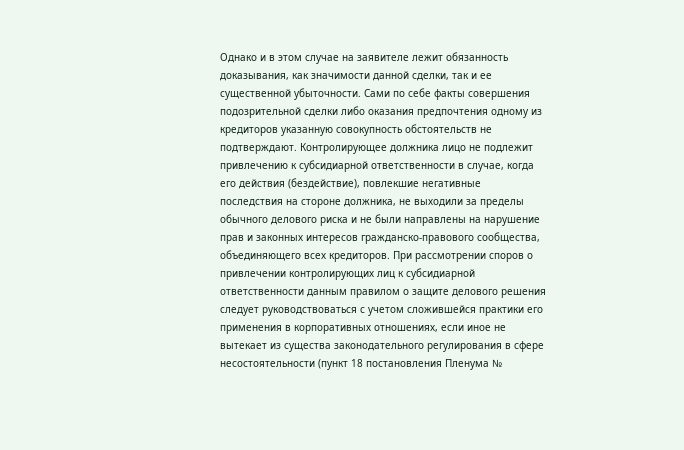Однако и в этом случае на заявителе лежит обязанность доказывания, как значимости данной сделки, так и ее существенной убыточности. Сами по себе факты совершения подозрительной сделки либо оказания предпочтения одному из кредиторов указанную совокупность обстоятельств не подтверждают. Контролирующее должника лицо не подлежит привлечению к субсидиарной ответственности в случае, когда его действия (бездействие), повлекшие негативные последствия на стороне должника, не выходили за пределы обычного делового риска и не были направлены на нарушение прав и законных интересов гражданско-правового сообщества, объединяющего всех кредиторов. При рассмотрении споров о привлечении контролирующих лиц к субсидиарной ответственности данным правилом о защите делового решения следует руководствоваться с учетом сложившейся практики его применения в корпоративных отношениях, если иное не вытекает из существа законодательного регулирования в сфере несостоятельности (пункт 18 постановления Пленума №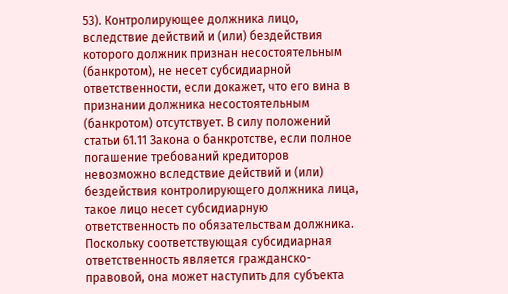53). Контролирующее должника лицо, вследствие действий и (или) бездействия которого должник признан несостоятельным (банкротом), не несет субсидиарной ответственности, если докажет, что его вина в признании должника несостоятельным (банкротом) отсутствует. В силу положений статьи 61.11 Закона о банкротстве, если полное погашение требований кредиторов невозможно вследствие действий и (или) бездействия контролирующего должника лица, такое лицо несет субсидиарную ответственность по обязательствам должника. Поскольку соответствующая субсидиарная ответственность является гражданско- правовой, она может наступить для субъекта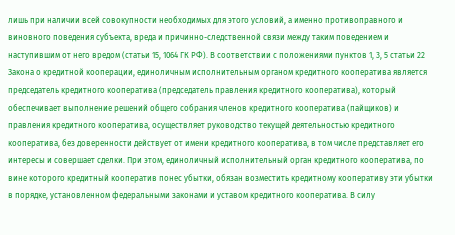лишь при наличии всей совокупности необходимых для этого условий, а именно противоправного и виновного поведения субъекта, вреда и причинно-следственной связи между таким поведением и наступившим от него вредом (статьи 15, 1064 ГК РФ). В соответствии с положениями пунктов 1, 3, 5 статьи 22 Закона о кредитной кооперации, единоличным исполнительным органом кредитного кооператива является председатель кредитного кооператива (председатель правления кредитного кооператива), который обеспечивает выполнение решений общего собрания членов кредитного кооператива (пайщиков) и правления кредитного кооператива, осуществляет руководство текущей деятельностью кредитного кооператива, без доверенности действует от имени кредитного кооператива, в том числе представляет его интересы и совершает сделки. При этом, единоличный исполнительный орган кредитного кооператива, по вине которого кредитный кооператив понес убытки, обязан возместить кредитному кооперативу эти убытки в порядке, установленном федеральными законами и уставом кредитного кооператива. В силу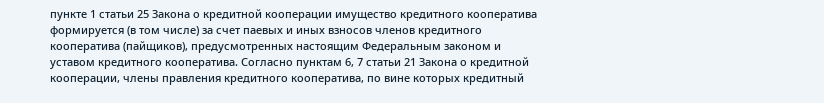пункте 1 статьи 25 Закона о кредитной кооперации имущество кредитного кооператива формируется (в том числе) за счет паевых и иных взносов членов кредитного кооператива (пайщиков), предусмотренных настоящим Федеральным законом и уставом кредитного кооператива. Согласно пунктам 6, 7 статьи 21 Закона о кредитной кооперации, члены правления кредитного кооператива, по вине которых кредитный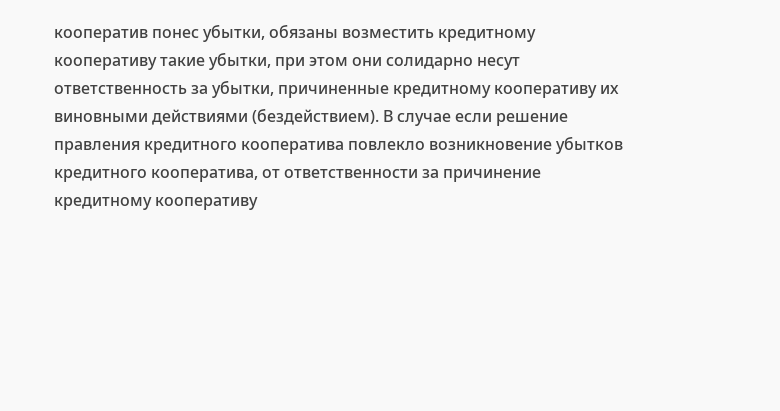кооператив понес убытки, обязаны возместить кредитному кооперативу такие убытки, при этом они солидарно несут ответственность за убытки, причиненные кредитному кооперативу их виновными действиями (бездействием). В случае если решение правления кредитного кооператива повлекло возникновение убытков кредитного кооператива, от ответственности за причинение кредитному кооперативу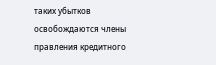таких убытков освобождаются члены правления кредитного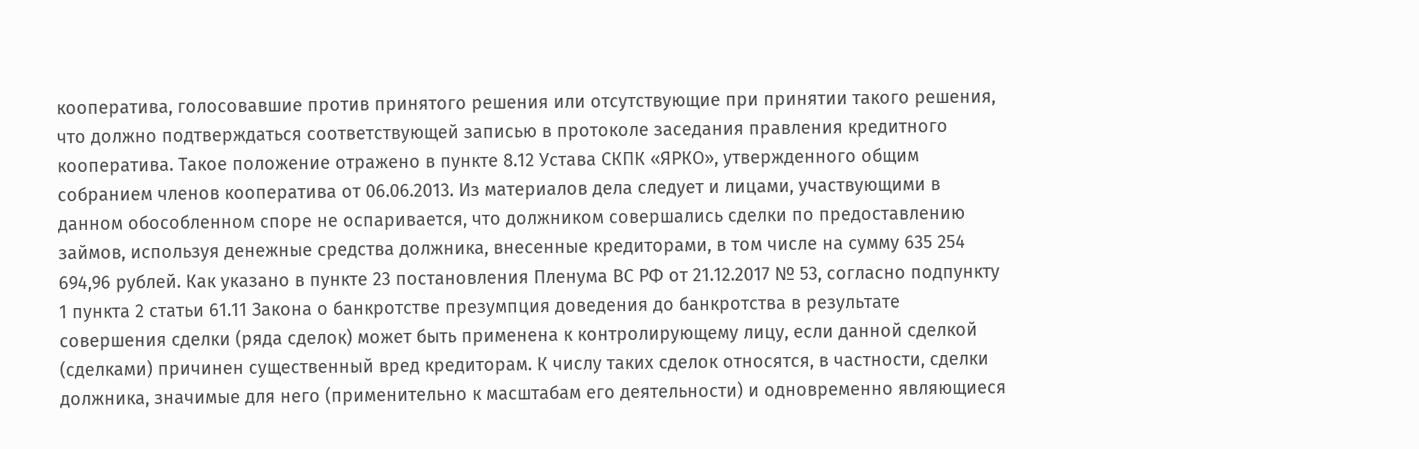кооператива, голосовавшие против принятого решения или отсутствующие при принятии такого решения, что должно подтверждаться соответствующей записью в протоколе заседания правления кредитного кооператива. Такое положение отражено в пункте 8.12 Устава СКПК «ЯРКО», утвержденного общим собранием членов кооператива от 06.06.2013. Из материалов дела следует и лицами, участвующими в данном обособленном споре не оспаривается, что должником совершались сделки по предоставлению займов, используя денежные средства должника, внесенные кредиторами, в том числе на сумму 635 254 694,96 рублей. Как указано в пункте 23 постановления Пленума ВС РФ от 21.12.2017 № 53, согласно подпункту 1 пункта 2 статьи 61.11 Закона о банкротстве презумпция доведения до банкротства в результате совершения сделки (ряда сделок) может быть применена к контролирующему лицу, если данной сделкой (сделками) причинен существенный вред кредиторам. К числу таких сделок относятся, в частности, сделки должника, значимые для него (применительно к масштабам его деятельности) и одновременно являющиеся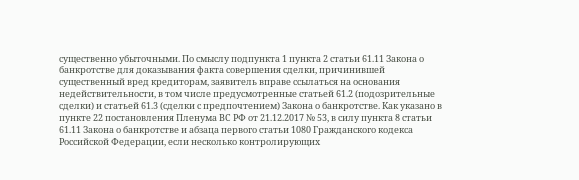существенно убыточными. По смыслу подпункта 1 пункта 2 статьи 61.11 Закона о банкротстве для доказывания факта совершения сделки, причинившей существенный вред кредиторам, заявитель вправе ссылаться на основания недействительности, в том числе предусмотренные статьей 61.2 (подозрительные сделки) и статьей 61.3 (сделки с предпочтением) Закона о банкротстве. Как указано в пункте 22 постановления Пленума ВС РФ от 21.12.2017 № 53, в силу пункта 8 статьи 61.11 Закона о банкротстве и абзаца первого статьи 1080 Гражданского кодекса Российской Федерации, если несколько контролирующих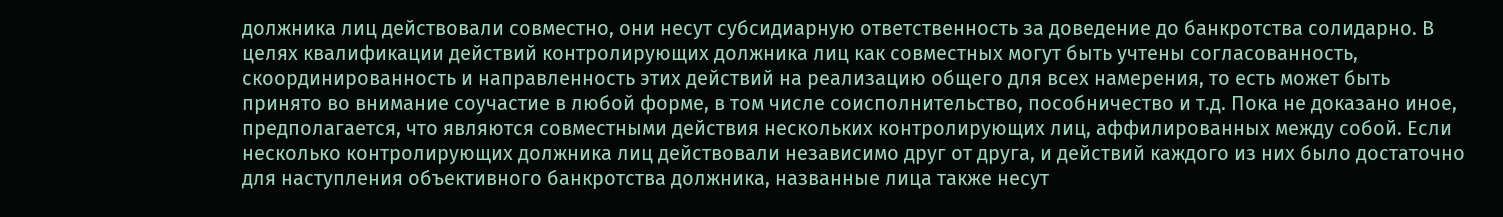должника лиц действовали совместно, они несут субсидиарную ответственность за доведение до банкротства солидарно. В целях квалификации действий контролирующих должника лиц как совместных могут быть учтены согласованность, скоординированность и направленность этих действий на реализацию общего для всех намерения, то есть может быть принято во внимание соучастие в любой форме, в том числе соисполнительство, пособничество и т.д. Пока не доказано иное, предполагается, что являются совместными действия нескольких контролирующих лиц, аффилированных между собой. Если несколько контролирующих должника лиц действовали независимо друг от друга, и действий каждого из них было достаточно для наступления объективного банкротства должника, названные лица также несут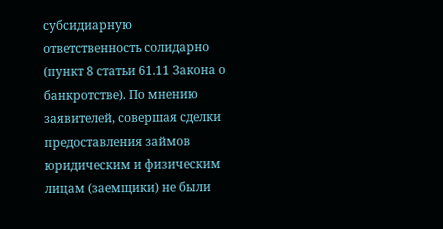субсидиарную ответственность солидарно (пункт 8 статьи 61.11 Закона о банкротстве). По мнению заявителей, совершая сделки предоставления займов юридическим и физическим лицам (заемщики) не были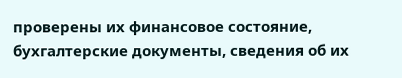проверены их финансовое состояние, бухгалтерские документы, сведения об их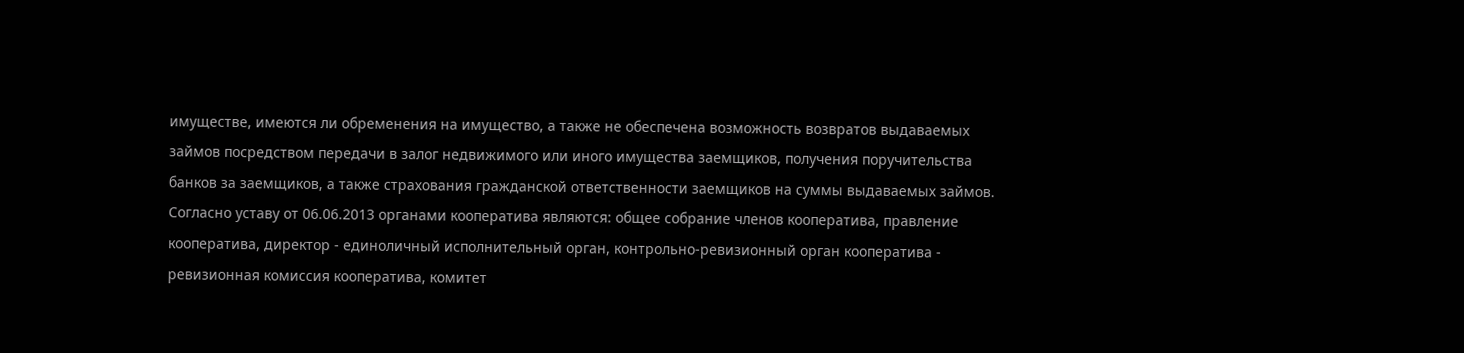имуществе, имеются ли обременения на имущество, а также не обеспечена возможность возвратов выдаваемых займов посредством передачи в залог недвижимого или иного имущества заемщиков, получения поручительства банков за заемщиков, а также страхования гражданской ответственности заемщиков на суммы выдаваемых займов. Согласно уставу от 06.06.2013 органами кооператива являются: общее собрание членов кооператива, правление кооператива, директор - единоличный исполнительный орган, контрольно-ревизионный орган кооператива - ревизионная комиссия кооператива, комитет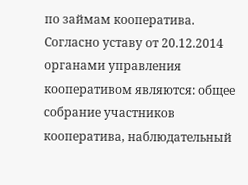по займам кооператива. Согласно уставу от 20.12.2014 органами управления кооперативом являются: общее собрание участников кооператива, наблюдательный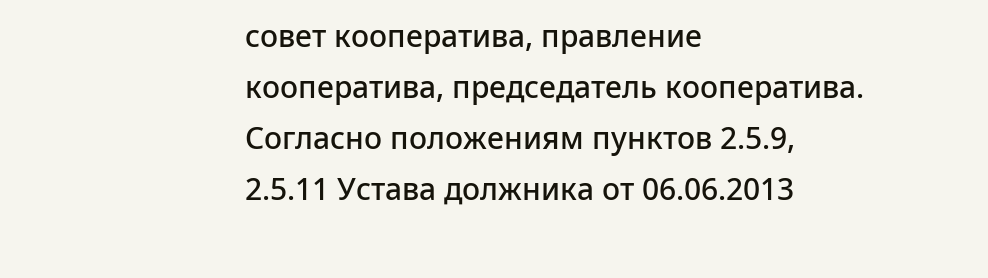совет кооператива, правление кооператива, председатель кооператива. Согласно положениям пунктов 2.5.9, 2.5.11 Устава должника от 06.06.2013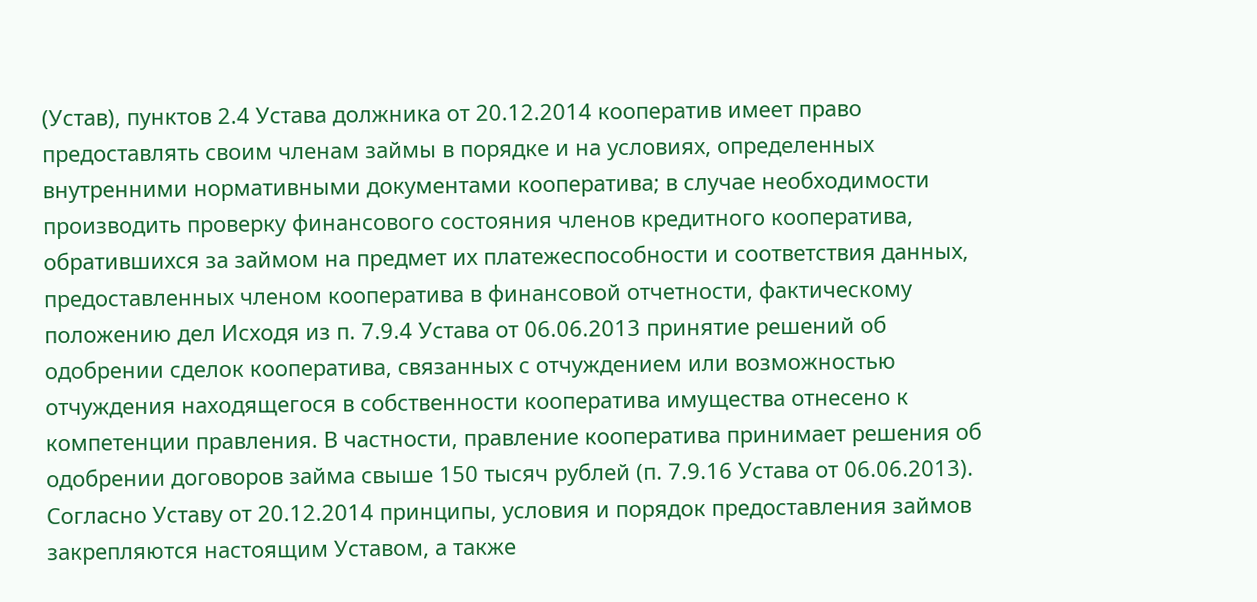(Устав), пунктов 2.4 Устава должника от 20.12.2014 кооператив имеет право предоставлять своим членам займы в порядке и на условиях, определенных внутренними нормативными документами кооператива; в случае необходимости производить проверку финансового состояния членов кредитного кооператива, обратившихся за займом на предмет их платежеспособности и соответствия данных, предоставленных членом кооператива в финансовой отчетности, фактическому положению дел Исходя из п. 7.9.4 Устава от 06.06.2013 принятие решений об одобрении сделок кооператива, связанных с отчуждением или возможностью отчуждения находящегося в собственности кооператива имущества отнесено к компетенции правления. В частности, правление кооператива принимает решения об одобрении договоров займа свыше 150 тысяч рублей (п. 7.9.16 Устава от 06.06.2013). Согласно Уставу от 20.12.2014 принципы, условия и порядок предоставления займов закрепляются настоящим Уставом, а также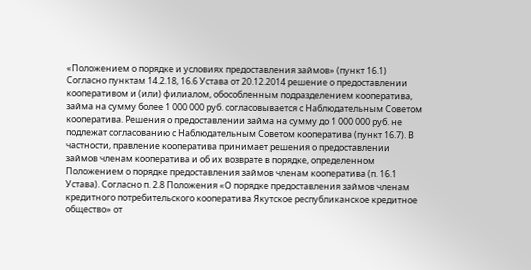«Положением о порядке и условиях предоставления займов» (пункт 16.1) Согласно пунктам 14.2.18, 16.6 Устава от 20.12.2014 решение о предоставлении кооперативом и (или) филиалом, обособленным подразделением кооператива, займа на сумму более 1 000 000 руб. согласовывается с Наблюдательным Советом кооператива. Решения о предоставлении займа на сумму до 1 000 000 руб. не подлежат согласованию с Наблюдательным Советом кооператива (пункт 16.7). В частности, правление кооператива принимает решения о предоставлении займов членам кооператива и об их возврате в порядке, определенном Положением о порядке предоставления займов членам кооператива (п. 16.1 Устава). Согласно п. 2.8 Положения «О порядке предоставления займов членам кредитного потребительского кооператива Якутское республиканское кредитное общество» от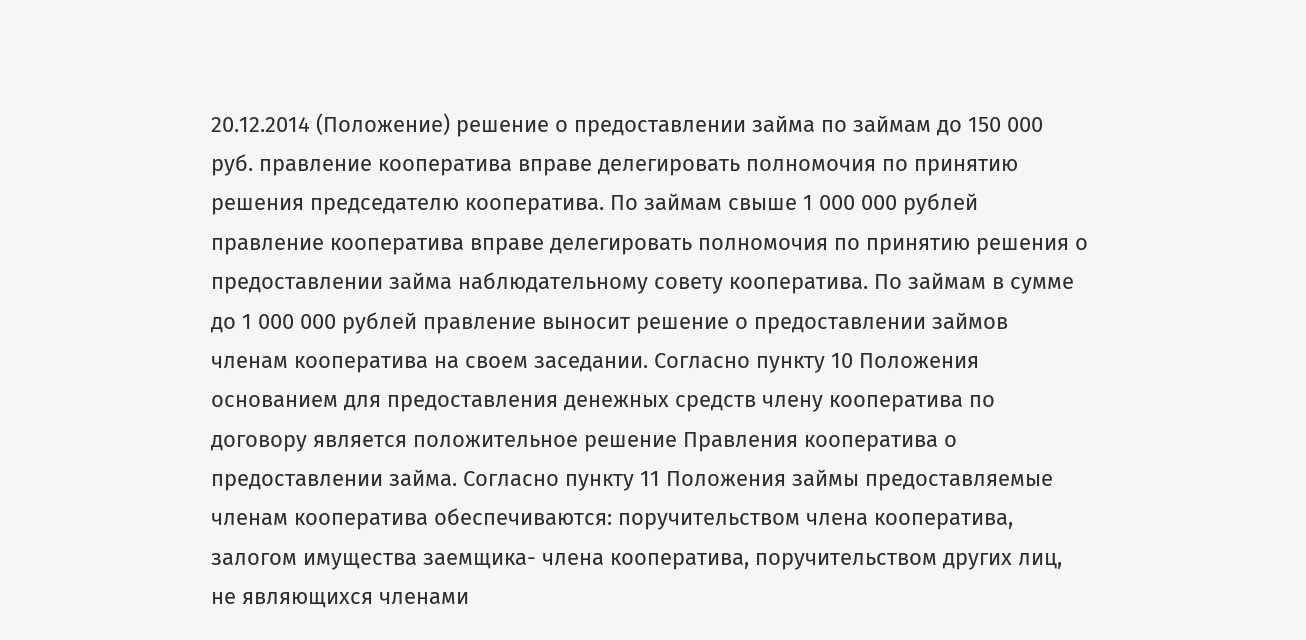20.12.2014 (Положение) решение о предоставлении займа по займам до 150 000 руб. правление кооператива вправе делегировать полномочия по принятию решения председателю кооператива. По займам свыше 1 000 000 рублей правление кооператива вправе делегировать полномочия по принятию решения о предоставлении займа наблюдательному совету кооператива. По займам в сумме до 1 000 000 рублей правление выносит решение о предоставлении займов членам кооператива на своем заседании. Согласно пункту 10 Положения основанием для предоставления денежных средств члену кооператива по договору является положительное решение Правления кооператива о предоставлении займа. Согласно пункту 11 Положения займы предоставляемые членам кооператива обеспечиваются: поручительством члена кооператива, залогом имущества заемщика- члена кооператива, поручительством других лиц, не являющихся членами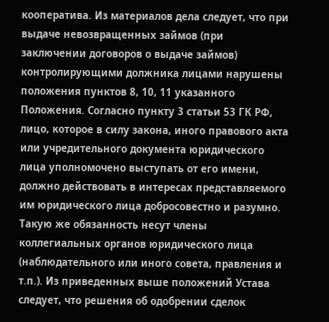кооператива. Из материалов дела следует, что при выдаче невозвращенных займов (при заключении договоров о выдаче займов) контролирующими должника лицами нарушены положения пунктов 8, 10, 11 указанного Положения. Согласно пункту 3 статьи 53 ГК РФ, лицо, которое в силу закона, иного правового акта или учредительного документа юридического лица уполномочено выступать от его имени, должно действовать в интересах представляемого им юридического лица добросовестно и разумно. Такую же обязанность несут члены коллегиальных органов юридического лица (наблюдательного или иного совета, правления и т.п.). Из приведенных выше положений Устава следует, что решения об одобрении сделок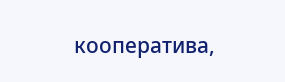кооператива,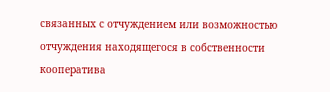связанных с отчуждением или возможностью отчуждения находящегося в собственности кооператива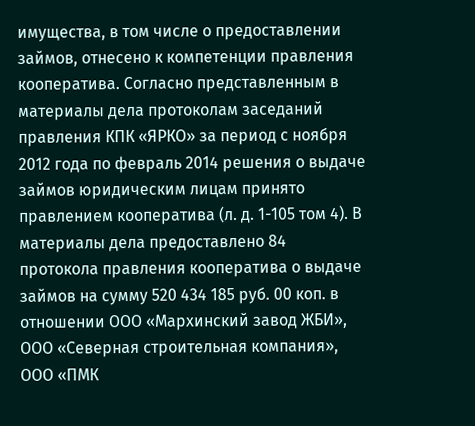имущества, в том числе о предоставлении займов, отнесено к компетенции правления кооператива. Согласно представленным в материалы дела протоколам заседаний правления КПК «ЯРКО» за период с ноября 2012 года по февраль 2014 решения о выдаче займов юридическим лицам принято правлением кооператива (л. д. 1-105 том 4). В материалы дела предоставлено 84 протокола правления кооператива о выдаче займов на сумму 520 434 185 руб. 00 коп. в отношении ООО «Мархинский завод ЖБИ», ООО «Северная строительная компания», ООО «ПМК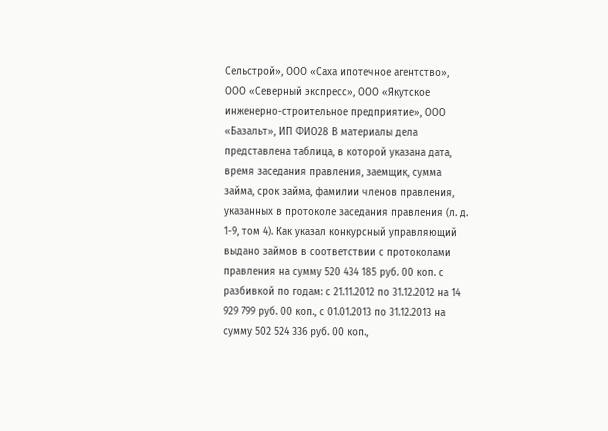Сельстрой», ООО «Саха ипотечное агентство», ООО «Северный экспресс», ООО «Якутское инженерно-строительное предприятие», ООО «Базальт», ИП ФИО28 В материалы дела представлена таблица, в которой указана дата, время заседания правления, заемщик, сумма займа, срок займа, фамилии членов правления, указанных в протоколе заседания правления (л. д. 1-9, том 4). Как указал конкурсный управляющий выдано займов в соответствии с протоколами правления на сумму 520 434 185 руб. 00 коп. с разбивкой по годам: с 21.11.2012 по 31.12.2012 на 14 929 799 руб. 00 коп., с 01.01.2013 по 31.12.2013 на сумму 502 524 336 руб. 00 коп.,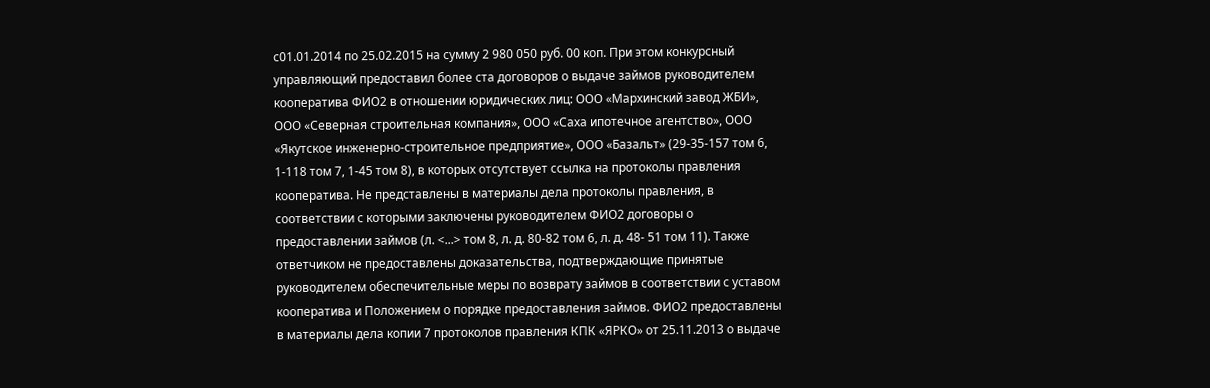с01.01.2014 по 25.02.2015 на сумму 2 980 050 руб. 00 коп. При этом конкурсный управляющий предоставил более ста договоров о выдаче займов руководителем кооператива ФИО2 в отношении юридических лиц: ООО «Мархинский завод ЖБИ», ООО «Северная строительная компания», ООО «Саха ипотечное агентство», ООО «Якутское инженерно-строительное предприятие», ООО «Базальт» (29-35-157 том 6, 1-118 том 7, 1-45 том 8), в которых отсутствует ссылка на протоколы правления кооператива. Не представлены в материалы дела протоколы правления, в соответствии с которыми заключены руководителем ФИО2 договоры о предоставлении займов (л. <...> том 8, л. д. 80-82 том 6, л. д. 48- 51 том 11). Также ответчиком не предоставлены доказательства, подтверждающие принятые руководителем обеспечительные меры по возврату займов в соответствии с уставом кооператива и Положением о порядке предоставления займов. ФИО2 предоставлены в материалы дела копии 7 протоколов правления КПК «ЯРКО» от 25.11.2013 о выдаче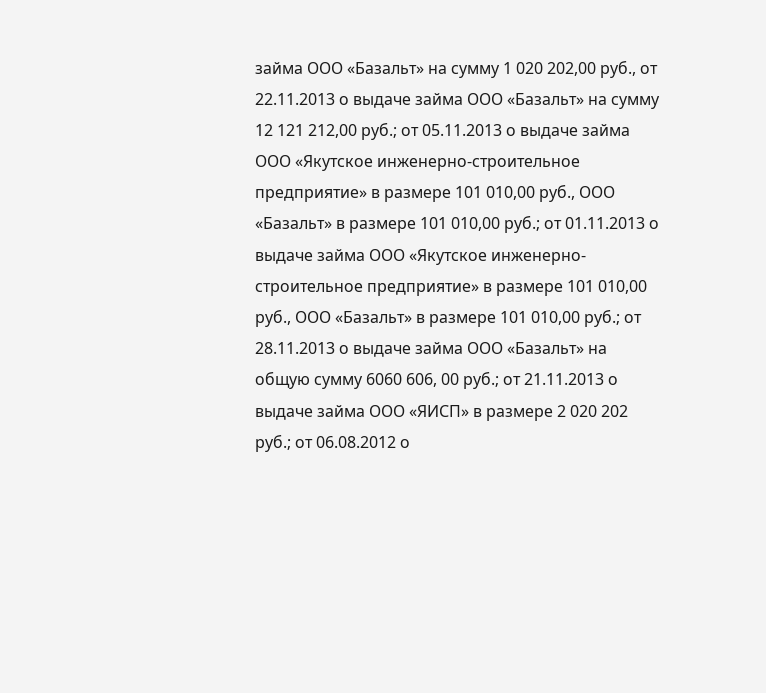займа ООО «Базальт» на сумму 1 020 202,00 руб., от 22.11.2013 о выдаче займа ООО «Базальт» на сумму 12 121 212,00 руб.; от 05.11.2013 о выдаче займа ООО «Якутское инженерно-строительное предприятие» в размере 101 010,00 руб., ООО «Базальт» в размере 101 010,00 руб.; от 01.11.2013 о выдаче займа ООО «Якутское инженерно-строительное предприятие» в размере 101 010,00 руб., ООО «Базальт» в размере 101 010,00 руб.; от 28.11.2013 о выдаче займа ООО «Базальт» на общую сумму 6060 606, 00 руб.; от 21.11.2013 о выдаче займа ООО «ЯИСП» в размере 2 020 202 руб.; от 06.08.2012 о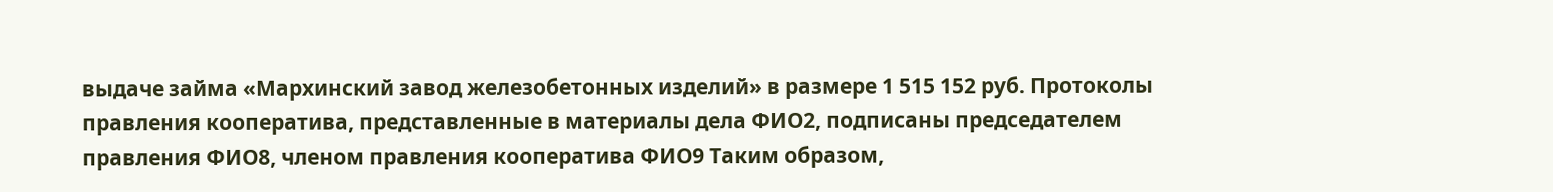выдаче займа «Мархинский завод железобетонных изделий» в размере 1 515 152 руб. Протоколы правления кооператива, представленные в материалы дела ФИО2, подписаны председателем правления ФИО8, членом правления кооператива ФИО9 Таким образом,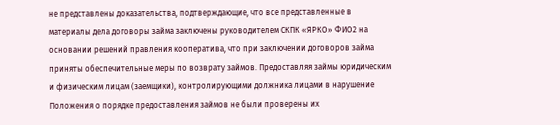не представлены доказательства, подтверждающие, что все представленные в материалы дела договоры займа заключены руководителем СКПК «ЯРКО» ФИО2 на основании решений правления кооператива, что при заключении договоров займа приняты обеспечительные меры по возврату займов. Предоставляя займы юридическим и физическим лицам (заемщики), контролирующими должника лицами в нарушение Положения о порядке предоставления займов не были проверены их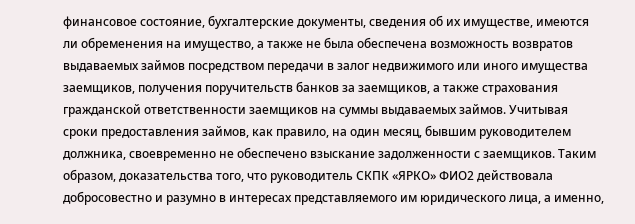финансовое состояние, бухгалтерские документы, сведения об их имуществе, имеются ли обременения на имущество, а также не была обеспечена возможность возвратов выдаваемых займов посредством передачи в залог недвижимого или иного имущества заемщиков, получения поручительств банков за заемщиков, а также страхования гражданской ответственности заемщиков на суммы выдаваемых займов. Учитывая сроки предоставления займов, как правило, на один месяц, бывшим руководителем должника, своевременно не обеспечено взыскание задолженности с заемщиков. Таким образом, доказательства того, что руководитель СКПК «ЯРКО» ФИО2 действовала добросовестно и разумно в интересах представляемого им юридического лица, а именно,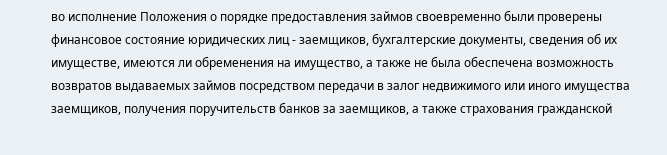во исполнение Положения о порядке предоставления займов своевременно были проверены финансовое состояние юридических лиц - заемщиков, бухгалтерские документы, сведения об их имуществе, имеются ли обременения на имущество, а также не была обеспечена возможность возвратов выдаваемых займов посредством передачи в залог недвижимого или иного имущества заемщиков, получения поручительств банков за заемщиков, а также страхования гражданской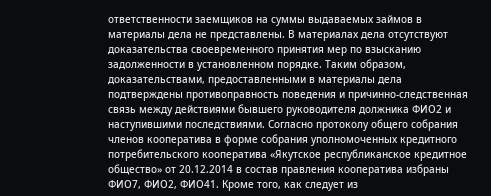ответственности заемщиков на суммы выдаваемых займов в материалы дела не представлены. В материалах дела отсутствуют доказательства своевременного принятия мер по взысканию задолженности в установленном порядке. Таким образом, доказательствами, предоставленными в материалы дела подтверждены противоправность поведения и причинно-следственная связь между действиями бывшего руководителя должника ФИО2 и наступившими последствиями. Согласно протоколу общего собрания членов кооператива в форме собрания уполномоченных кредитного потребительского кооператива «Якутское республиканское кредитное общество» от 20.12.2014 в состав правления кооператива избраны ФИО7, ФИО2, ФИО41. Кроме того, как следует из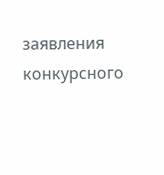заявления конкурсного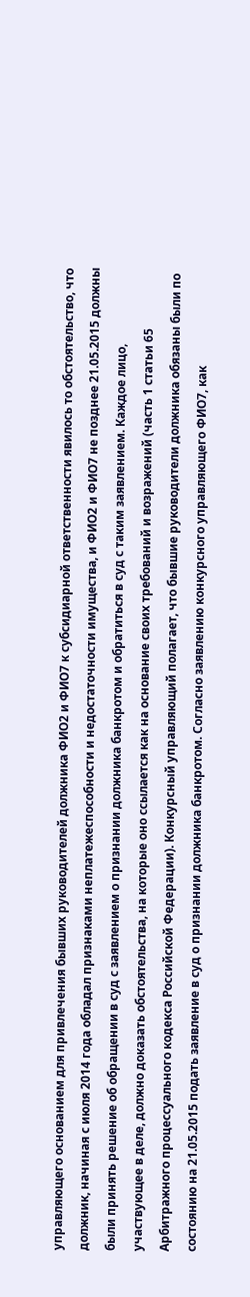управляющего основанием для привлечения бывших руководителей должника ФИО2 и ФИО7 к субсидиарной ответственности явилось то обстоятельство, что должник, начиная с июля 2014 года обладал признаками неплатежеспособности и недостаточности имущества, и ФИО2 и ФИО7 не позднее 21.05.2015 должны были принять решение об обращении в суд с заявлением о признании должника банкротом и обратиться в суд с таким заявлением. Каждое лицо, участвующее в деле, должно доказать обстоятельства, на которые оно ссылается как на основание своих требований и возражений (часть 1 статьи 65 Арбитражного процессуального кодекса Российской Федерации). Конкурсный управляющий полагает, что бывшие руководители должника обязаны были по состоянию на 21.05.2015 подать заявление в суд о признании должника банкротом. Согласно заявлению конкурсного управляющего ФИО7, как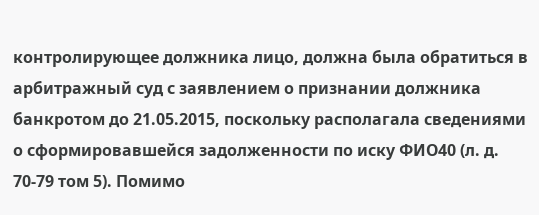контролирующее должника лицо, должна была обратиться в арбитражный суд с заявлением о признании должника банкротом до 21.05.2015, поскольку располагала сведениями о сформировавшейся задолженности по иску ФИО40 (л. д. 70-79 том 5). Помимо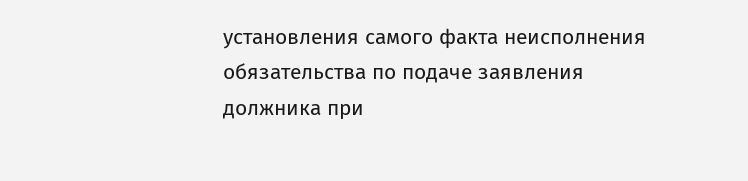установления самого факта неисполнения обязательства по подаче заявления должника при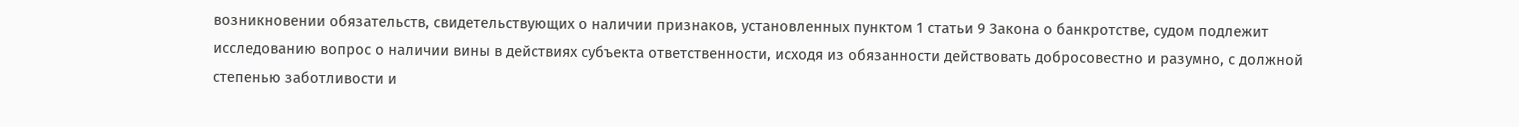возникновении обязательств, свидетельствующих о наличии признаков, установленных пунктом 1 статьи 9 Закона о банкротстве, судом подлежит исследованию вопрос о наличии вины в действиях субъекта ответственности, исходя из обязанности действовать добросовестно и разумно, с должной степенью заботливости и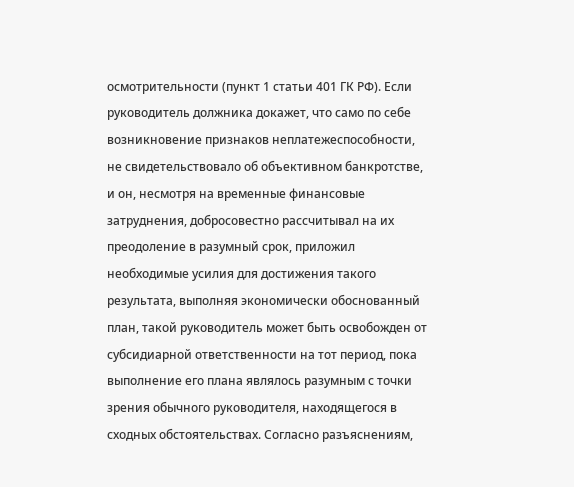осмотрительности (пункт 1 статьи 401 ГК РФ). Если руководитель должника докажет, что само по себе возникновение признаков неплатежеспособности, не свидетельствовало об объективном банкротстве, и он, несмотря на временные финансовые затруднения, добросовестно рассчитывал на их преодоление в разумный срок, приложил необходимые усилия для достижения такого результата, выполняя экономически обоснованный план, такой руководитель может быть освобожден от субсидиарной ответственности на тот период, пока выполнение его плана являлось разумным с точки зрения обычного руководителя, находящегося в сходных обстоятельствах. Согласно разъяснениям,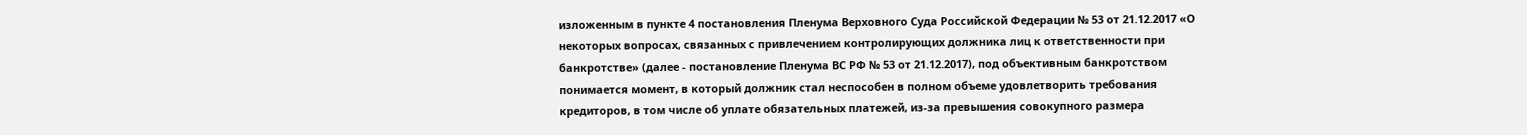изложенным в пункте 4 постановления Пленума Верховного Суда Российской Федерации № 53 от 21.12.2017 «О некоторых вопросах, связанных с привлечением контролирующих должника лиц к ответственности при банкротстве» (далее - постановление Пленума ВС РФ № 53 от 21.12.2017), под объективным банкротством понимается момент, в который должник стал неспособен в полном объеме удовлетворить требования кредиторов, в том числе об уплате обязательных платежей, из-за превышения совокупного размера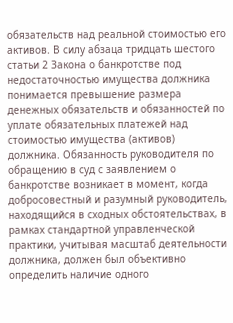обязательств над реальной стоимостью его активов. В силу абзаца тридцать шестого статьи 2 Закона о банкротстве под недостаточностью имущества должника понимается превышение размера денежных обязательств и обязанностей по уплате обязательных платежей над стоимостью имущества (активов) должника. Обязанность руководителя по обращению в суд с заявлением о банкротстве возникает в момент, когда добросовестный и разумный руководитель, находящийся в сходных обстоятельствах, в рамках стандартной управленческой практики, учитывая масштаб деятельности должника, должен был объективно определить наличие одного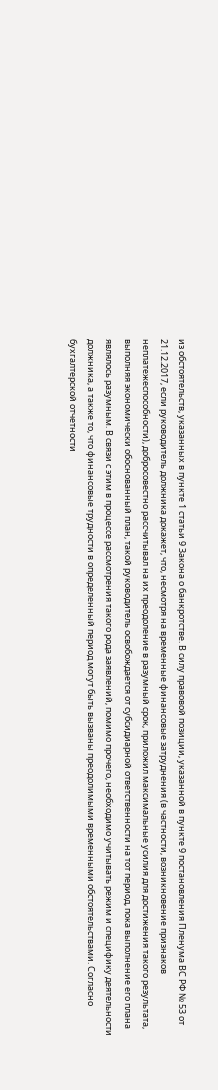из обстоятельств, указанных в пункте 1 статьи 9 Закона о банкротстве. В силу правовой позиции, указанной в пункте 9 постановления Пленума ВС РФ № 53 от 21.12.2017, если руководитель должника докажет, что, несмотря на временные финансовые затруднения (в частности, возникновение признаков неплатежеспособности), добросовестно рассчитывал на их преодоление в разумный срок, приложил максимальные усилия для достижения такого результата, выполняя экономически обоснованный план, такой руководитель освобождается от субсидиарной ответственности на тот период, пока выполнение его плана являлось разумным. В связи с этим в процессе рассмотрения такого рода заявлений, помимо прочего, необходимо учитывать режим и специфику деятельности должника, а также то, что финансовые трудности в определенный период могут быть вызваны преодолимыми временными обстоятельствами. Согласно бухгалтерской отчетности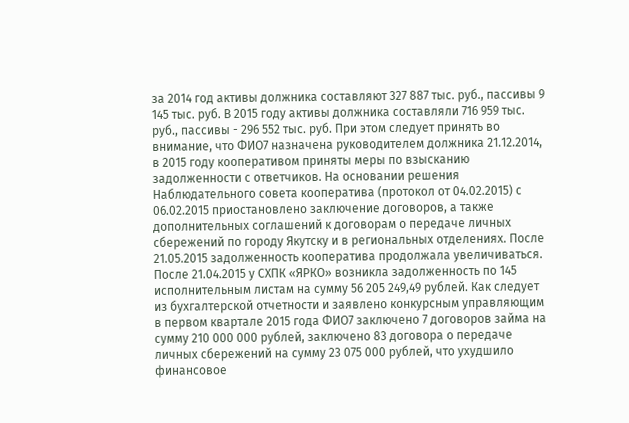за 2014 год активы должника составляют 327 887 тыс. руб., пассивы 9 145 тыс. руб. В 2015 году активы должника составляли 716 959 тыс. руб., пассивы - 296 552 тыс. руб. При этом следует принять во внимание, что ФИО7 назначена руководителем должника 21.12.2014, в 2015 году кооперативом приняты меры по взысканию задолженности с ответчиков. На основании решения Наблюдательного совета кооператива (протокол от 04.02.2015) с 06.02.2015 приостановлено заключение договоров, а также дополнительных соглашений к договорам о передаче личных сбережений по городу Якутску и в региональных отделениях. После 21.05.2015 задолженность кооператива продолжала увеличиваться. После 21.04.2015 у СХПК «ЯРКО» возникла задолженность по 145 исполнительным листам на сумму 56 205 249,49 рублей. Как следует из бухгалтерской отчетности и заявлено конкурсным управляющим в первом квартале 2015 года ФИО7 заключено 7 договоров займа на сумму 210 000 000 рублей, заключено 83 договора о передаче личных сбережений на сумму 23 075 000 рублей, что ухудшило финансовое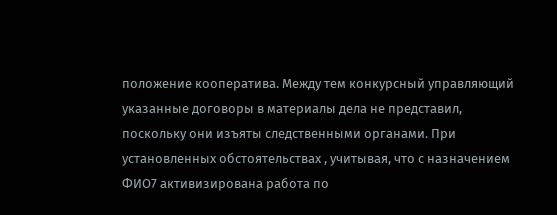положение кооператива. Между тем конкурсный управляющий указанные договоры в материалы дела не представил, поскольку они изъяты следственными органами. При установленных обстоятельствах , учитывая, что с назначением ФИО7 активизирована работа по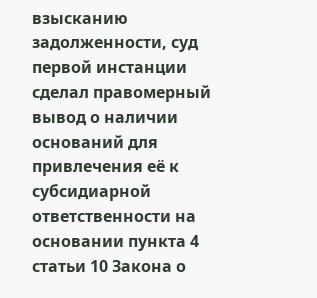взысканию задолженности, суд первой инстанции сделал правомерный вывод о наличии оснований для привлечения её к субсидиарной ответственности на основании пункта 4 статьи 10 Закона о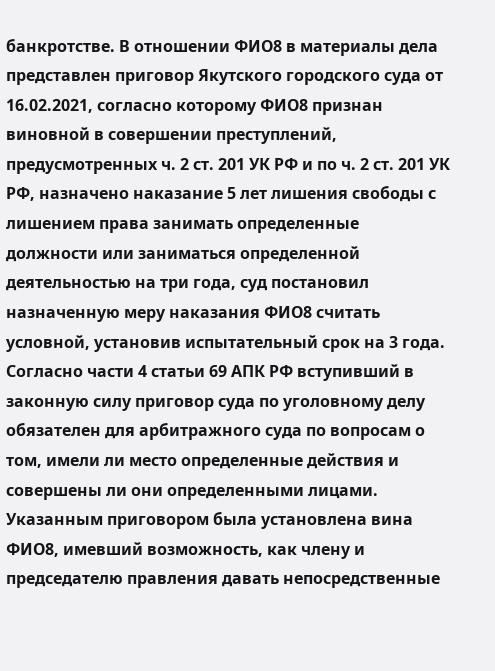банкротстве. В отношении ФИО8 в материалы дела представлен приговор Якутского городского суда от 16.02.2021, согласно которому ФИО8 признан виновной в совершении преступлений, предусмотренных ч. 2 ст. 201 УК РФ и по ч. 2 ст. 201 УК РФ, назначено наказание 5 лет лишения свободы с лишением права занимать определенные должности или заниматься определенной деятельностью на три года, суд постановил назначенную меру наказания ФИО8 считать условной, установив испытательный срок на 3 года. Согласно части 4 статьи 69 АПК РФ вступивший в законную силу приговор суда по уголовному делу обязателен для арбитражного суда по вопросам о том, имели ли место определенные действия и совершены ли они определенными лицами. Указанным приговором была установлена вина ФИО8, имевший возможность, как члену и председателю правления давать непосредственные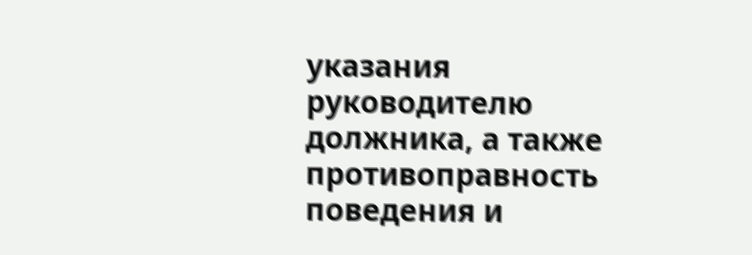указания руководителю должника, а также противоправность поведения и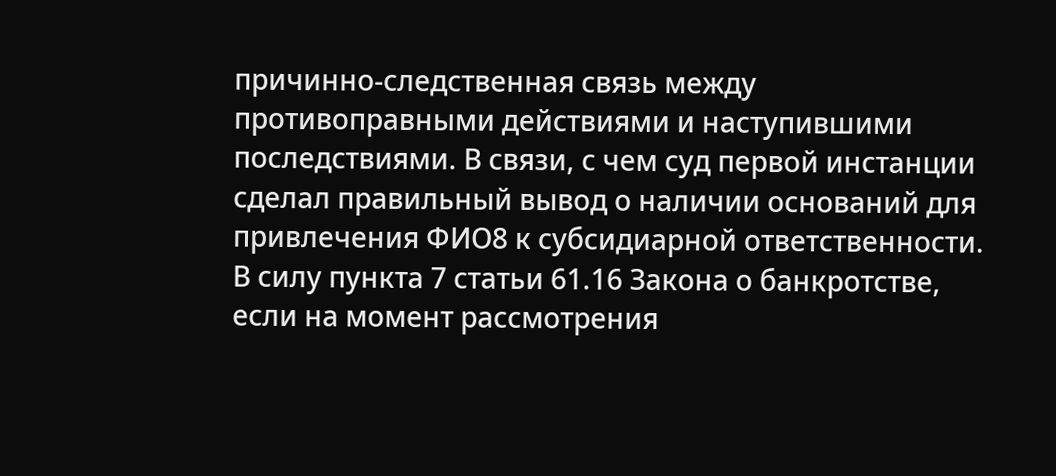причинно-следственная связь между противоправными действиями и наступившими последствиями. В связи, с чем суд первой инстанции сделал правильный вывод о наличии оснований для привлечения ФИО8 к субсидиарной ответственности. В силу пункта 7 статьи 61.16 Закона о банкротстве, если на момент рассмотрения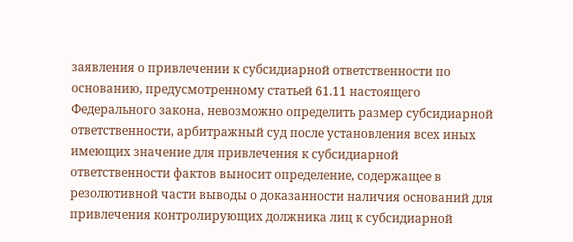заявления о привлечении к субсидиарной ответственности по основанию, предусмотренному статьей 61.11 настоящего Федерального закона, невозможно определить размер субсидиарной ответственности, арбитражный суд после установления всех иных имеющих значение для привлечения к субсидиарной ответственности фактов выносит определение, содержащее в резолютивной части выводы о доказанности наличия оснований для привлечения контролирующих должника лиц к субсидиарной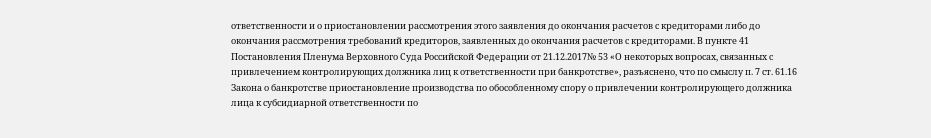ответственности и о приостановлении рассмотрения этого заявления до окончания расчетов с кредиторами либо до окончания рассмотрения требований кредиторов, заявленных до окончания расчетов с кредиторами. В пункте 41 Постановления Пленума Верховного Суда Российской Федерации от 21.12.2017№ 53 «О некоторых вопросах, связанных с привлечением контролирующих должника лиц к ответственности при банкротстве», разъяснено, что по смыслу п. 7 ст. 61.16 Закона о банкротстве приостановление производства по обособленному спору о привлечении контролирующего должника лица к субсидиарной ответственности по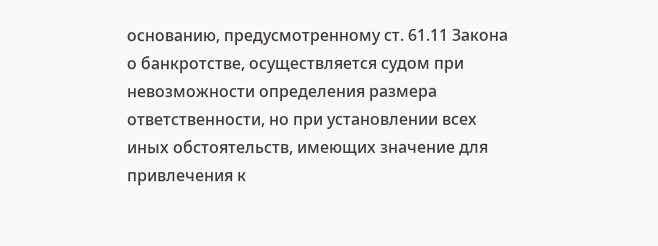основанию, предусмотренному ст. 61.11 Закона о банкротстве, осуществляется судом при невозможности определения размера ответственности, но при установлении всех иных обстоятельств, имеющих значение для привлечения к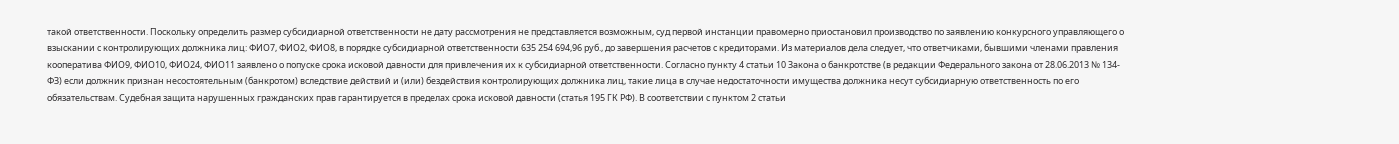такой ответственности. Поскольку определить размер субсидиарной ответственности не дату рассмотрения не представляется возможным, суд первой инстанции правомерно приостановил производство по заявлению конкурсного управляющего о взыскании с контролирующих должника лиц: ФИО7, ФИО2, ФИО8, в порядке субсидиарной ответственности 635 254 694,96 руб., до завершения расчетов с кредиторами. Из материалов дела следует, что ответчиками, бывшими членами правления кооператива ФИО9, ФИО10, ФИО24, ФИО11 заявлено о попуске срока исковой давности для привлечения их к субсидиарной ответственности. Согласно пункту 4 статьи 10 Закона о банкротстве (в редакции Федерального закона от 28.06.2013 № 134-ФЗ) если должник признан несостоятельным (банкротом) вследствие действий и (или) бездействия контролирующих должника лиц, такие лица в случае недостаточности имущества должника несут субсидиарную ответственность по его обязательствам. Судебная защита нарушенных гражданских прав гарантируется в пределах срока исковой давности (статья 195 ГК РФ). В соответствии с пунктом 2 статьи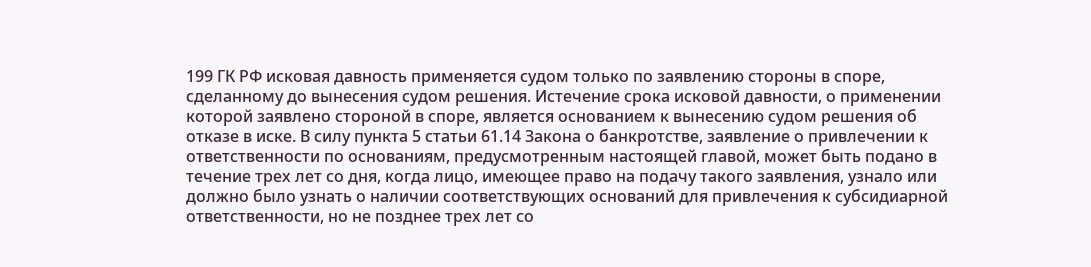199 ГК РФ исковая давность применяется судом только по заявлению стороны в споре, сделанному до вынесения судом решения. Истечение срока исковой давности, о применении которой заявлено стороной в споре, является основанием к вынесению судом решения об отказе в иске. В силу пункта 5 статьи 61.14 Закона о банкротстве, заявление о привлечении к ответственности по основаниям, предусмотренным настоящей главой, может быть подано в течение трех лет со дня, когда лицо, имеющее право на подачу такого заявления, узнало или должно было узнать о наличии соответствующих оснований для привлечения к субсидиарной ответственности, но не позднее трех лет со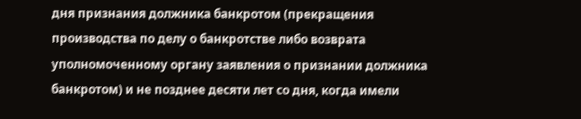дня признания должника банкротом (прекращения производства по делу о банкротстве либо возврата уполномоченному органу заявления о признании должника банкротом) и не позднее десяти лет со дня, когда имели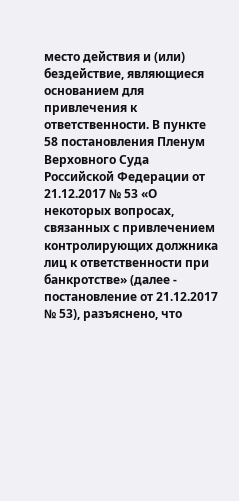место действия и (или) бездействие, являющиеся основанием для привлечения к ответственности. В пункте 58 постановления Пленум Верховного Суда Российской Федерации от 21.12.2017 № 53 «О некоторых вопросах, связанных с привлечением контролирующих должника лиц к ответственности при банкротстве» (далее - постановление от 21.12.2017 № 53), разъяснено, что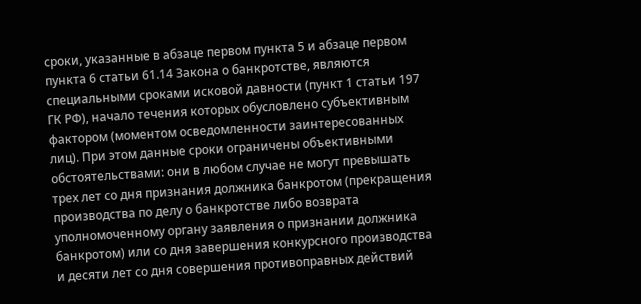сроки, указанные в абзаце первом пункта 5 и абзаце первом пункта 6 статьи 61.14 Закона о банкротстве, являются специальными сроками исковой давности (пункт 1 статьи 197 ГК РФ), начало течения которых обусловлено субъективным фактором (моментом осведомленности заинтересованных лиц). При этом данные сроки ограничены объективными обстоятельствами: они в любом случае не могут превышать трех лет со дня признания должника банкротом (прекращения производства по делу о банкротстве либо возврата уполномоченному органу заявления о признании должника банкротом) или со дня завершения конкурсного производства и десяти лет со дня совершения противоправных действий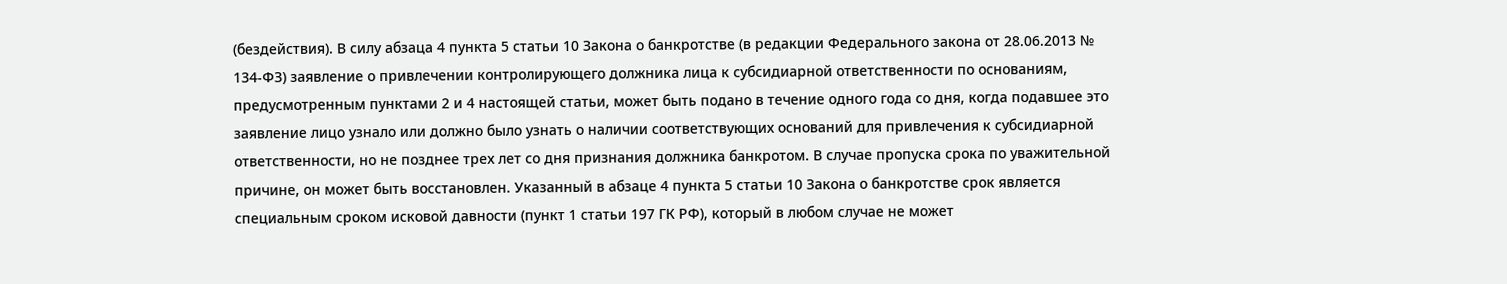(бездействия). В силу абзаца 4 пункта 5 статьи 10 Закона о банкротстве (в редакции Федерального закона от 28.06.2013 № 134-ФЗ) заявление о привлечении контролирующего должника лица к субсидиарной ответственности по основаниям, предусмотренным пунктами 2 и 4 настоящей статьи, может быть подано в течение одного года со дня, когда подавшее это заявление лицо узнало или должно было узнать о наличии соответствующих оснований для привлечения к субсидиарной ответственности, но не позднее трех лет со дня признания должника банкротом. В случае пропуска срока по уважительной причине, он может быть восстановлен. Указанный в абзаце 4 пункта 5 статьи 10 Закона о банкротстве срок является специальным сроком исковой давности (пункт 1 статьи 197 ГК РФ), который в любом случае не может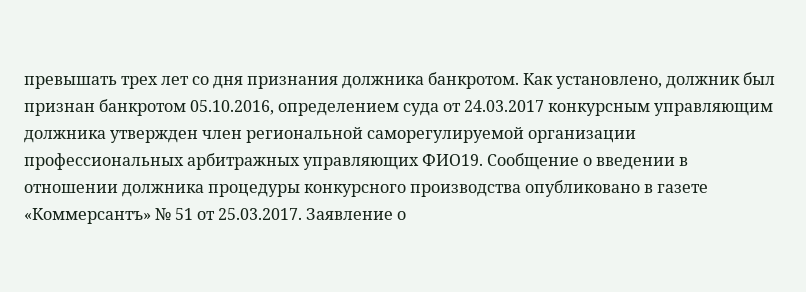превышать трех лет со дня признания должника банкротом. Как установлено, должник был признан банкротом 05.10.2016, определением суда от 24.03.2017 конкурсным управляющим должника утвержден член региональной саморегулируемой организации профессиональных арбитражных управляющих ФИО19. Сообщение о введении в отношении должника процедуры конкурсного производства опубликовано в газете «Коммерсантъ» № 51 от 25.03.2017. Заявление о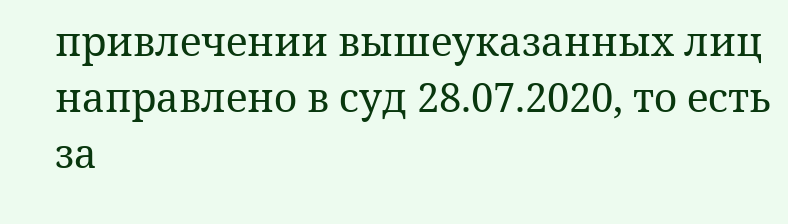привлечении вышеуказанных лиц направлено в суд 28.07.2020, то есть за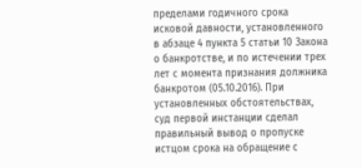пределами годичного срока исковой давности, установленного в абзаце 4 пункта 5 статьи 10 Закона о банкротстве, и по истечении трех лет с момента признания должника банкротом (05.10.2016). При установленных обстоятельствах, суд первой инстанции сделал правильный вывод о пропуске истцом срока на обращение с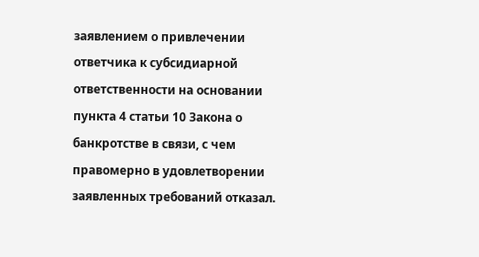заявлением о привлечении ответчика к субсидиарной ответственности на основании пункта 4 статьи 10 Закона о банкротстве в связи, с чем правомерно в удовлетворении заявленных требований отказал.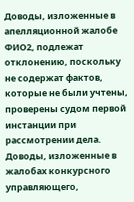Доводы, изложенные в апелляционной жалобе ФИО2, подлежат отклонению, поскольку не содержат фактов, которые не были учтены, проверены судом первой инстанции при рассмотрении дела. Доводы, изложенные в жалобах конкурсного управляющего,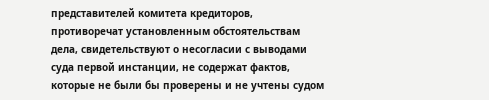представителей комитета кредиторов, противоречат установленным обстоятельствам дела, свидетельствуют о несогласии с выводами суда первой инстанции, не содержат фактов, которые не были бы проверены и не учтены судом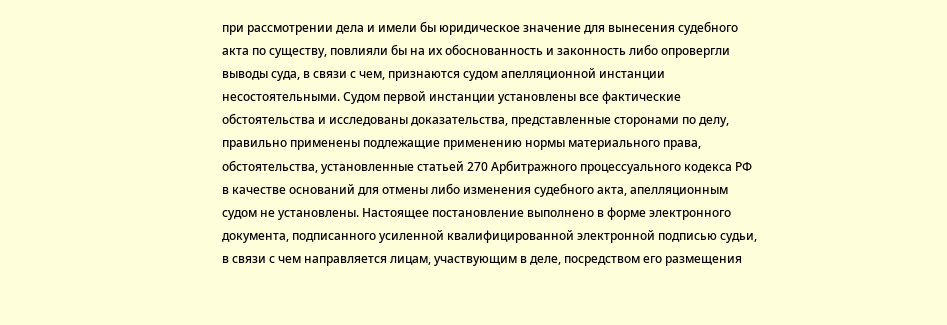при рассмотрении дела и имели бы юридическое значение для вынесения судебного акта по существу, повлияли бы на их обоснованность и законность либо опровергли выводы суда, в связи с чем, признаются судом апелляционной инстанции несостоятельными. Судом первой инстанции установлены все фактические обстоятельства и исследованы доказательства, представленные сторонами по делу, правильно применены подлежащие применению нормы материального права, обстоятельства, установленные статьей 270 Арбитражного процессуального кодекса РФ в качестве оснований для отмены либо изменения судебного акта, апелляционным судом не установлены. Настоящее постановление выполнено в форме электронного документа, подписанного усиленной квалифицированной электронной подписью судьи, в связи с чем направляется лицам, участвующим в деле, посредством его размещения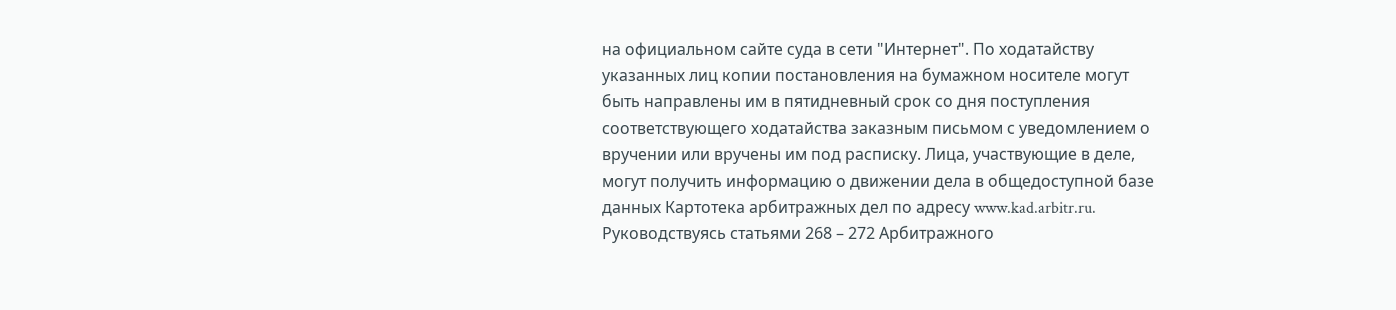на официальном сайте суда в сети "Интернет". По ходатайству указанных лиц копии постановления на бумажном носителе могут быть направлены им в пятидневный срок со дня поступления соответствующего ходатайства заказным письмом с уведомлением о вручении или вручены им под расписку. Лица, участвующие в деле, могут получить информацию о движении дела в общедоступной базе данных Картотека арбитражных дел по адресу www.kad.arbitr.ru. Руководствуясь статьями 268 – 272 Арбитражного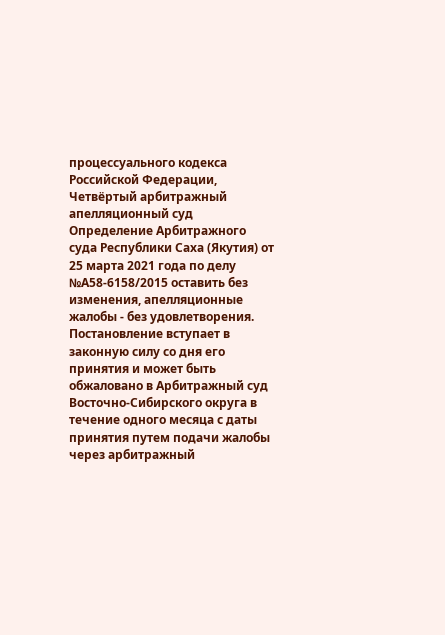процессуального кодекса Российской Федерации, Четвёртый арбитражный апелляционный суд Определение Арбитражного суда Республики Саха (Якутия) от 25 марта 2021 года по делу №А58-6158/2015 оставить без изменения, апелляционные жалобы - без удовлетворения. Постановление вступает в законную силу со дня его принятия и может быть обжаловано в Арбитражный суд Восточно-Сибирского округа в течение одного месяца с даты принятия путем подачи жалобы через арбитражный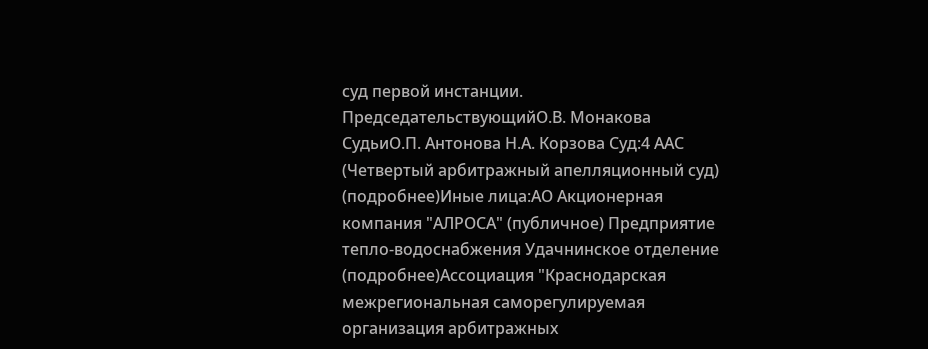суд первой инстанции. ПредседательствующийО.В. Монакова СудьиО.П. Антонова Н.А. Корзова Суд:4 ААС (Четвертый арбитражный апелляционный суд) (подробнее)Иные лица:АО Акционерная компания "АЛРОСА" (публичное) Предприятие тепло-водоснабжения Удачнинское отделение (подробнее)Ассоциация "Краснодарская межрегиональная саморегулируемая организация арбитражных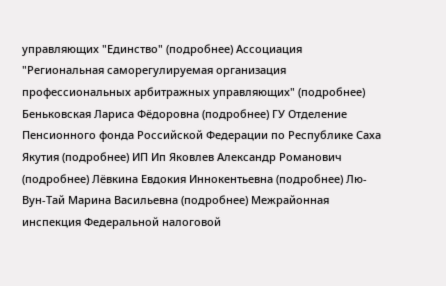управляющих "Единство" (подробнее) Ассоциация "Региональная саморегулируемая организация профессиональных арбитражных управляющих" (подробнее) Беньковская Лариса Фёдоровна (подробнее) ГУ Отделение Пенсионного фонда Российской Федерации по Республике Саха Якутия (подробнее) ИП Ип Яковлев Александр Романович (подробнее) Лёвкина Евдокия Иннокентьевна (подробнее) Лю-Вун-Тай Марина Васильевна (подробнее) Межрайонная инспекция Федеральной налоговой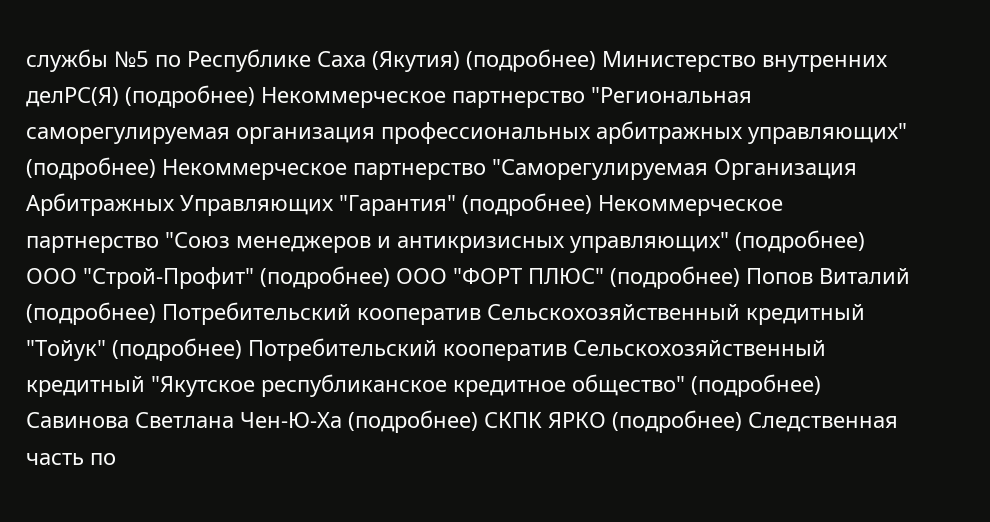службы №5 по Республике Саха (Якутия) (подробнее) Министерство внутренних делРС(Я) (подробнее) Некоммерческое партнерство "Региональная саморегулируемая организация профессиональных арбитражных управляющих" (подробнее) Некоммерческое партнерство "Саморегулируемая Организация Арбитражных Управляющих "Гарантия" (подробнее) Некоммерческое партнерство "Союз менеджеров и антикризисных управляющих" (подробнее) ООО "Строй-Профит" (подробнее) ООО "ФОРТ ПЛЮС" (подробнее) Попов Виталий (подробнее) Потребительский кооператив Сельскохозяйственный кредитный "Тойук" (подробнее) Потребительский кооператив Сельскохозяйственный кредитный "Якутское республиканское кредитное общество" (подробнее) Савинова Светлана Чен-Ю-Ха (подробнее) СКПК ЯРКО (подробнее) Следственная часть по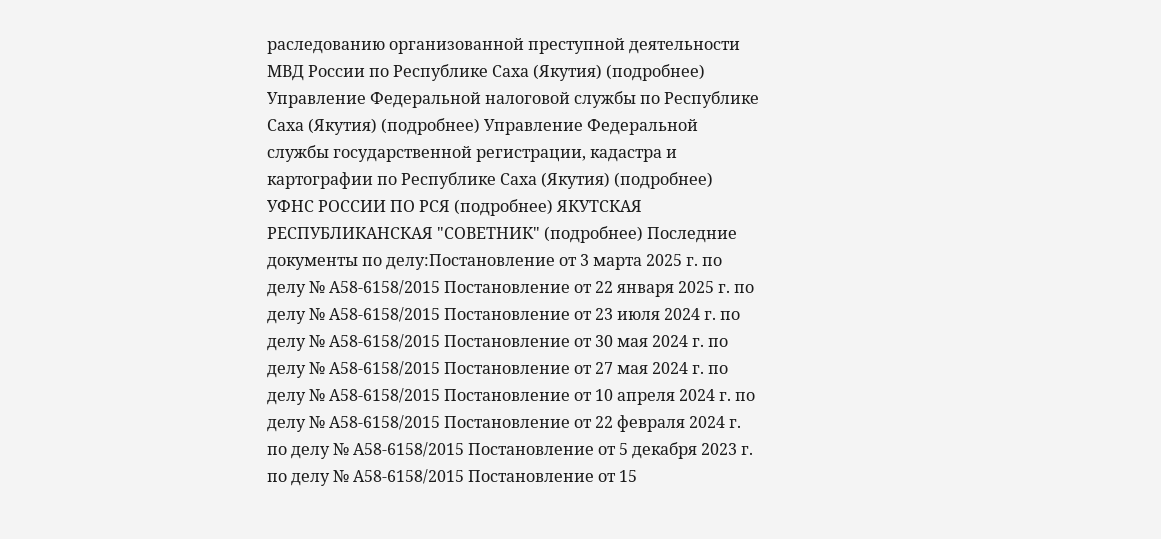раследованию организованной преступной деятельности МВД России по Республике Саха (Якутия) (подробнее) Управление Федеральной налоговой службы по Республике Саха (Якутия) (подробнее) Управление Федеральной службы государственной регистрации, кадастра и картографии по Республике Саха (Якутия) (подробнее) УФНС РОССИИ ПО РСЯ (подробнее) ЯКУТСКАЯ РЕСПУБЛИКАНСКАЯ "СОВЕТНИК" (подробнее) Последние документы по делу:Постановление от 3 марта 2025 г. по делу № А58-6158/2015 Постановление от 22 января 2025 г. по делу № А58-6158/2015 Постановление от 23 июля 2024 г. по делу № А58-6158/2015 Постановление от 30 мая 2024 г. по делу № А58-6158/2015 Постановление от 27 мая 2024 г. по делу № А58-6158/2015 Постановление от 10 апреля 2024 г. по делу № А58-6158/2015 Постановление от 22 февраля 2024 г. по делу № А58-6158/2015 Постановление от 5 декабря 2023 г. по делу № А58-6158/2015 Постановление от 15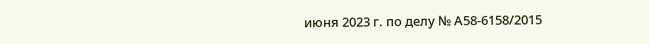июня 2023 г. по делу № А58-6158/2015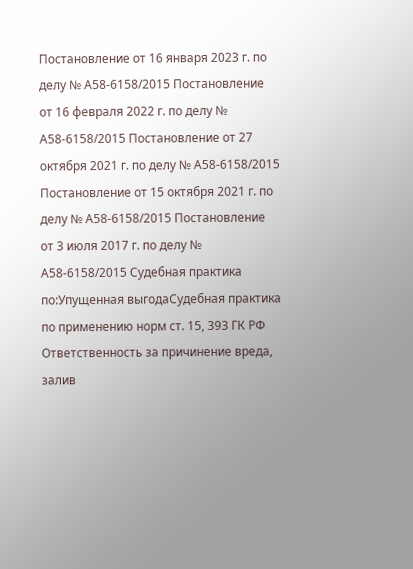Постановление от 16 января 2023 г. по делу № А58-6158/2015 Постановление от 16 февраля 2022 г. по делу № А58-6158/2015 Постановление от 27 октября 2021 г. по делу № А58-6158/2015 Постановление от 15 октября 2021 г. по делу № А58-6158/2015 Постановление от 3 июля 2017 г. по делу № А58-6158/2015 Судебная практика по:Упущенная выгодаСудебная практика по применению норм ст. 15, 393 ГК РФ Ответственность за причинение вреда, залив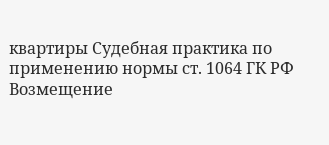квартиры Судебная практика по применению нормы ст. 1064 ГК РФ Возмещение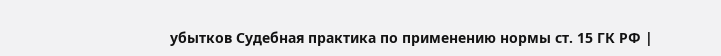убытков Судебная практика по применению нормы ст. 15 ГК РФ |